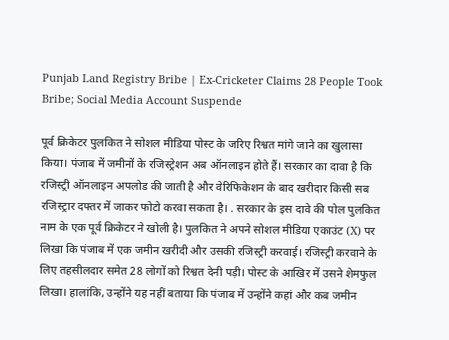Punjab Land Registry Bribe | Ex-Cricketer Claims 28 People Took Bribe; Social Media Account Suspende

पूर्व क्रिकेटर पुलकित ने सोशल मीडिया पोस्ट के जरिए रिश्वत मांगे जाने का खुलासा किया। पंजाब में जमीनों के रजिस्ट्रेशन अब ऑनलाइन होते हैं। सरकार का दावा है कि रजिस्ट्री ऑनलाइन अपलोड की जाती है और वेरिफिकेशन के बाद खरीदार किसी सब रजिस्ट्रार दफ्तर में जाकर फोटो करवा सकता है। . सरकार के इस दावे की पोल पुलकित नाम के एक पूर्व क्रिकेटर ने खोली है। पुलकित ने अपने सोशल मीडिया एकाउंट (X) पर लिखा कि पंजाब में एक जमीन खरीदी और उसकी रजिस्ट्री करवाई। रजिस्ट्री करवाने के लिए तहसीलदार समेत 28 लोगों को रिश्वत देनी पड़ी। पोस्ट के आखिर में उसने शेमफुल लिखा। हालांकि, उन्होंने यह नहीं बताया कि पंजाब में उन्होंने कहां और कब जमीन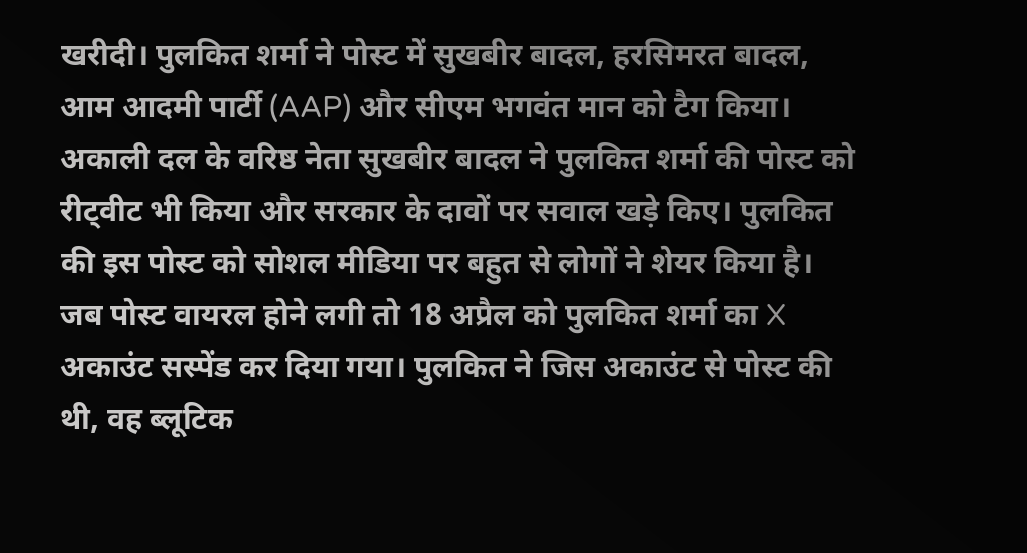खरीदी। पुलकित शर्मा ने पोस्ट में सुखबीर बादल, हरसिमरत बादल, आम आदमी पार्टी (AAP) और सीएम भगवंत मान को टैग किया। अकाली दल के वरिष्ठ नेता सुखबीर बादल ने पुलकित शर्मा की पोस्ट को रीट्वीट भी किया और सरकार के दावों पर सवाल खड़े किए। पुलकित की इस पोस्ट को सोशल मीडिया पर बहुत से लोगों ने शेयर किया है। जब पोस्ट वायरल होने लगी तो 18 अप्रैल को पुलकित शर्मा का X अकाउंट सस्पेंड कर दिया गया। पुलकित ने जिस अकाउंट से पोस्ट की थी, वह ब्लूटिक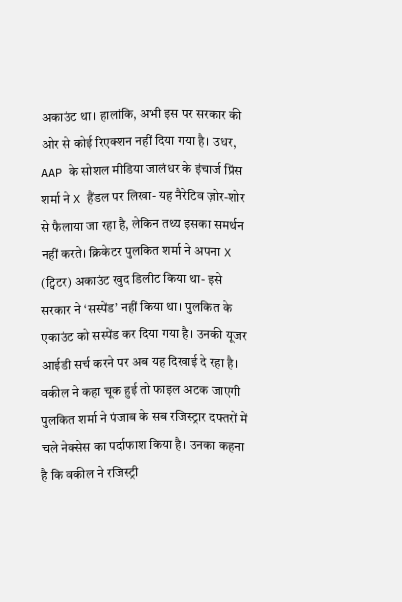अकाउंट था। हालांकि, अभी इस पर सरकार की ओर से कोई रिएक्शन नहीं दिया गया है। उधर, AAP के सोशल मीडिया जालंधर के इंचार्ज प्रिंस शर्मा ने X हैंडल पर लिखा- यह नैरेटिव ज़ोर-शोर से फैलाया जा रहा है, लेकिन तथ्य इसका समर्थन नहीं करते। क्रिकेटर पुलकित शर्मा ने अपना X (ट्विटर) अकाउंट खुद डिलीट किया था- इसे सरकार ने ‘सस्पेंड’ नहीं किया था। पुलकित के एकाउंट को सस्पेंड कर दिया गया है। उनकी यूजर आईडी सर्च करने पर अब यह दिखाई दे रहा है। वकील ने कहा चूक हुई तो फाइल अटक जाएगी पुलकित शर्मा ने पंजाब के सब रजिस्ट्रार दफ्तरों में चले नेक्सेस का पर्दाफाश किया है। उनका कहना है कि वकील ने रजिस्ट्री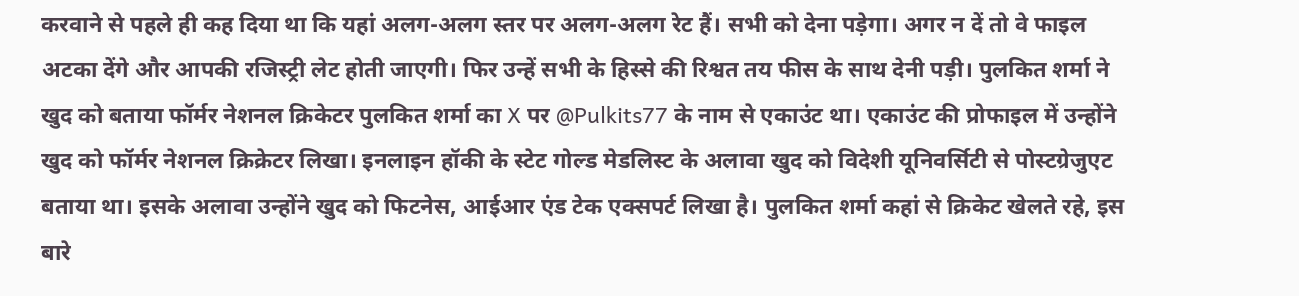करवाने से पहले ही कह दिया था कि यहां अलग-अलग स्तर पर अलग-अलग रेट हैं। सभी को देना पड़ेगा। अगर न दें तो वे फाइल अटका देंगे और आपकी रजिस्ट्री लेट होती जाएगी। फिर उन्हें सभी के हिस्से की रिश्वत तय फीस के साथ देनी पड़ी। पुलकित शर्मा ने खुद को बताया फॉर्मर नेशनल क्रिकेटर पुलकित शर्मा का X पर @Pulkits77 के नाम से एकाउंट था। एकाउंट की प्रोफाइल में उन्होंने खुद को फॉर्मर नेशनल क्रिक्रेटर लिखा। इनलाइन हॉकी के स्टेट गोल्ड मेडलिस्ट के अलावा खुद को विदेशी यूनिवर्सिटी से पोस्टग्रेजुएट बताया था। इसके अलावा उन्होंने खुद को फिटनेस, आईआर एंड टेक एक्सपर्ट लिखा है। पुलकित शर्मा कहां से क्रिकेट खेलते रहे, इस बारे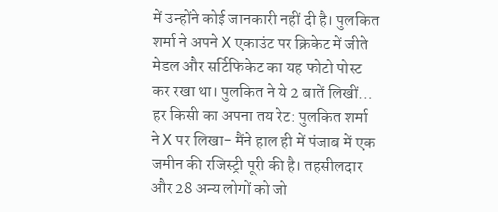में उन्होंने कोई जानकारी नहीं दी है। पुलकित शर्मा ने अपने X एकाउंट पर क्रिकेट में जीते मेडल और सर्टिफिकेट का यह फोटो पोस्ट कर रखा था। पुलकित ने ये 2 बातें लिखीं… हर किसी का अपना तय रेट: पुलकित शर्मा ने X पर लिखा- मैंने हाल ही में पंजाब में एक जमीन की रजिस्ट्री पूरी की है। तहसीलदार और 28 अन्य लोगों को जो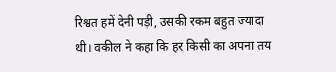रिश्वत हमें देनी पड़ी, उसकी रकम बहुत ज्यादा थी। वकील ने कहा कि हर किसी का अपना तय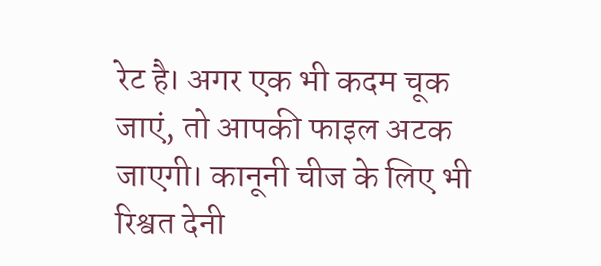रेट है। अगर एक भी कदम चूक जाएं, तो आपकी फाइल अटक जाएगी। कानूनी चीज के लिए भी रिश्वत देनी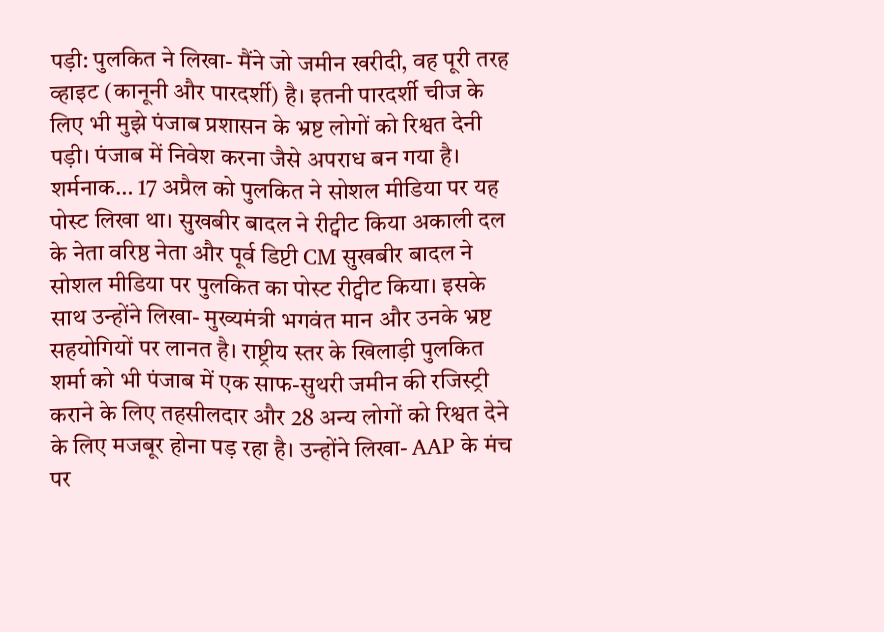पड़ी: पुलकित ने लिखा- मैंने जो जमीन खरीदी, वह पूरी तरह व्हाइट (कानूनी और पारदर्शी) है। इतनी पारदर्शी चीज के लिए भी मुझे पंजाब प्रशासन के भ्रष्ट लोगों को रिश्वत देनी पड़ी। पंजाब में निवेश करना जैसे अपराध बन गया है। शर्मनाक… 17 अप्रैल को पुलकित ने सोशल मीडिया पर यह पोस्ट लिखा था। सुखबीर बादल ने रीट्वीट किया अकाली दल के नेता वरिष्ठ नेता और पूर्व डिप्टी CM सुखबीर बादल ने सोशल मीडिया पर पुलकित का पोस्ट रीट्वीट किया। इसके साथ उन्होंने लिखा- मुख्यमंत्री भगवंत मान और उनके भ्रष्ट सहयोगियों पर लानत है। राष्ट्रीय स्तर के खिलाड़ी पुलकित शर्मा को भी पंजाब में एक साफ-सुथरी जमीन की रजिस्ट्री कराने के लिए तहसीलदार और 28 अन्य लोगों को रिश्वत देने के लिए मजबूर होना पड़ रहा है। उन्होंने लिखा- AAP के मंच पर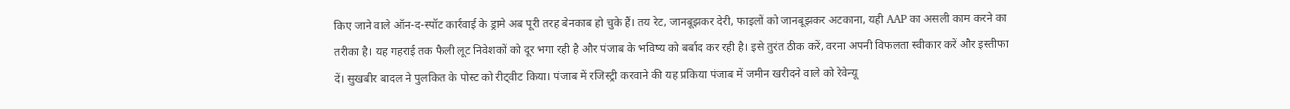किए जाने वाले ऑन-द-स्पॉट कार्रवाई के ड्रामे अब पूरी तरह बेनकाब हो चुके हैं। तय रेट, जानबूझकर देरी, फाइलों को जानबूझकर अटकाना, यही AAP का असली काम करने का तरीका है। यह गहराई तक फैली लूट निवेशकों को दूर भगा रही है और पंजाब के भविष्य को बर्बाद कर रही है। इसे तुरंत ठीक करें, वरना अपनी विफलता स्वीकार करें और इस्तीफा दें। सुखबीर बादल ने पुलकित के पोस्ट को रीट्वीट किया। पंजाब में रजिस्ट्री करवाने की यह प्रकिया पंजाब में जमीन खरीदने वाले को रेवेन्यू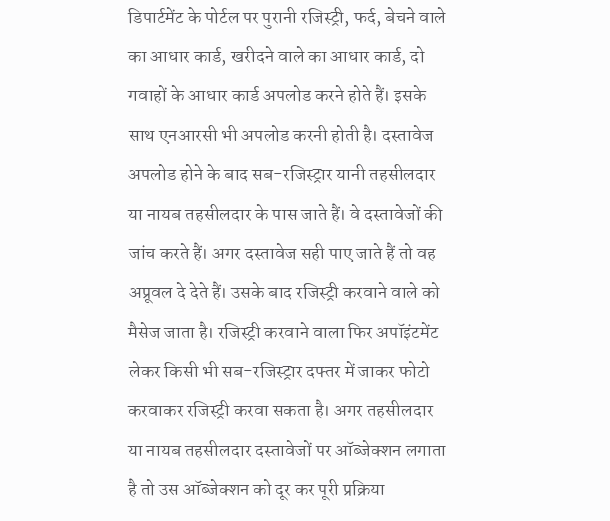डिपार्टमेंट के पोर्टल पर पुरानी रजिस्ट्री, फर्द, बेचने वाले का आधार कार्ड, खरीदने वाले का आधार कार्ड, दो गवाहों के आधार कार्ड अपलोड करने होते हैं। इसके साथ एनआरसी भी अपलोड करनी होती है। दस्तावेज अपलोड होने के बाद सब-रजिस्ट्रार यानी तहसीलदार या नायब तहसीलदार के पास जाते हैं। वे दस्तावेजों की जांच करते हैं। अगर दस्तावेज सही पाए जाते हैं तो वह अप्रूवल दे देते हैं। उसके बाद रजिस्ट्री करवाने वाले को मैसेज जाता है। रजिस्ट्री करवाने वाला फिर अपॉइंटमेंट लेकर किसी भी सब-रजिस्ट्रार दफ्तर में जाकर फोटो करवाकर रजिस्ट्री करवा सकता है। अगर तहसीलदार या नायब तहसीलदार दस्तावेजों पर ऑब्जेक्शन लगाता है तो उस ऑब्जेक्शन को दूर कर पूरी प्रक्रिया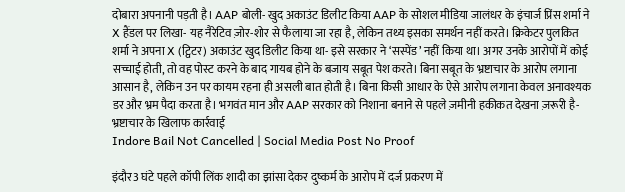दोबारा अपनानी पड़ती है। AAP बोली- खुद अकाउंट डिलीट किया AAP के सोशल मीडिया जालंधर के इंचार्ज प्रिंस शर्मा ने X हैंडल पर लिखा- यह नैरेटिव ज़ोर-शोर से फैलाया जा रहा है, लेकिन तथ्य इसका समर्थन नहीं करते। क्रिकेटर पुलकित शर्मा ने अपना X (ट्विटर) अकाउंट खुद डिलीट किया था- इसे सरकार ने ‘सस्पेंड’ नहीं किया था। अगर उनके आरोपों में कोई सच्चाई होती, तो वह पोस्ट करने के बाद गायब होने के बजाय सबूत पेश करते। बिना सबूत के भ्रष्टाचार के आरोप लगाना आसान है, लेकिन उन पर कायम रहना ही असली बात होती है। बिना किसी आधार के ऐसे आरोप लगाना केवल अनावश्यक डर और भ्रम पैदा करता है। भगवंत मान और AAP सरकार को निशाना बनाने से पहले ज़मीनी हकीकत देखना ज़रूरी है- भ्रष्टाचार के खिलाफ कार्रवाई
Indore Bail Not Cancelled | Social Media Post No Proof

इंदौर3 घंटे पहले कॉपी लिंक शादी का झांसा देकर दुष्कर्म के आरोप में दर्ज प्रकरण में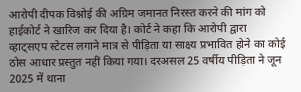आरोपी दीपक विश्नोई की अग्रिम जमानत निरस्त करने की मांग को हाईकोर्ट ने खारिज कर दिया है। कोर्ट ने कहा कि आरोपी द्वारा व्हाट्सएप स्टेटस लगाने मात्र से पीड़िता या साक्ष्य प्रभावित होने का कोई ठोस आधार प्रस्तुत नहीं किया गया। दरअसल 25 वर्षीय पीड़िता ने जून 2025 में थाना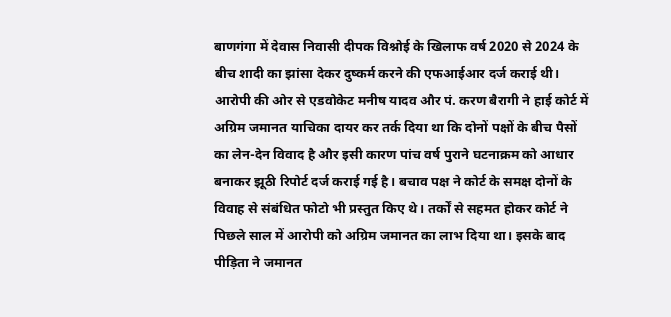बाणगंगा में देवास निवासी दीपक विश्नोई के खिलाफ वर्ष 2020 से 2024 के बीच शादी का झांसा देकर दुष्कर्म करने की एफआईआर दर्ज कराई थी। आरोपी की ओर से एडवोकेट मनीष यादव और पं. करण बैरागी ने हाई कोर्ट में अग्रिम जमानत याचिका दायर कर तर्क दिया था कि दोनों पक्षों के बीच पैसों का लेन-देन विवाद है और इसी कारण पांच वर्ष पुराने घटनाक्रम को आधार बनाकर झूठी रिपोर्ट दर्ज कराई गई है। बचाव पक्ष ने कोर्ट के समक्ष दोनों के विवाह से संबंधित फोटो भी प्रस्तुत किए थे। तर्कों से सहमत होकर कोर्ट ने पिछले साल में आरोपी को अग्रिम जमानत का लाभ दिया था। इसके बाद पीड़िता ने जमानत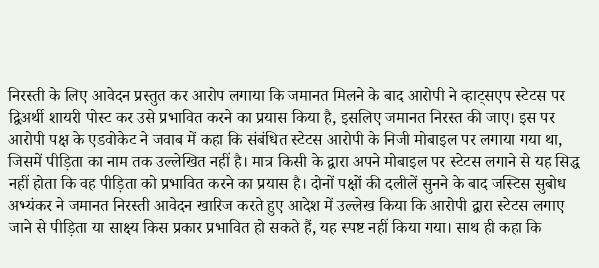निरस्ती के लिए आवेदन प्रस्तुत कर आरोप लगाया कि जमानत मिलने के बाद आरोपी ने व्हाट्सएप स्टेटस पर द्विअर्थी शायरी पोस्ट कर उसे प्रभावित करने का प्रयास किया है, इसलिए जमानत निरस्त की जाए। इस पर आरोपी पक्ष के एडवोकेट ने जवाब में कहा कि संबंधित स्टेटस आरोपी के निजी मोबाइल पर लगाया गया था, जिसमें पीड़िता का नाम तक उल्लेखित नहीं है। मात्र किसी के द्वारा अपने मोबाइल पर स्टेटस लगाने से यह सिद्ध नहीं होता कि वह पीड़िता को प्रभावित करने का प्रयास है। दोनों पक्षों की दलीलें सुनने के बाद जस्टिस सुबोध अभ्यंकर ने जमानत निरस्ती आवेदन खारिज करते हुए आदेश में उल्लेख किया कि आरोपी द्वारा स्टेटस लगाए जाने से पीड़िता या साक्ष्य किस प्रकार प्रभावित हो सकते हैं, यह स्पष्ट नहीं किया गया। साथ ही कहा कि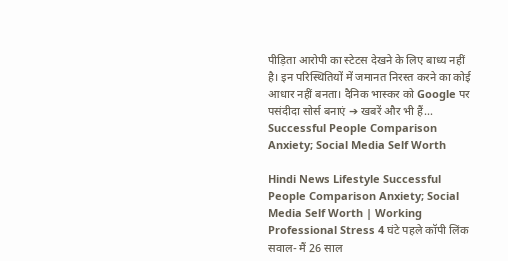पीड़िता आरोपी का स्टेटस देखने के लिए बाध्य नहीं है। इन परिस्थितियों में जमानत निरस्त करने का कोई आधार नहीं बनता। दैनिक भास्कर को Google पर पसंदीदा सोर्स बनाएं ➔ खबरें और भी हैं…
Successful People Comparison Anxiety; Social Media Self Worth

Hindi News Lifestyle Successful People Comparison Anxiety; Social Media Self Worth | Working Professional Stress 4 घंटे पहले कॉपी लिंक सवाल- मैं 26 साल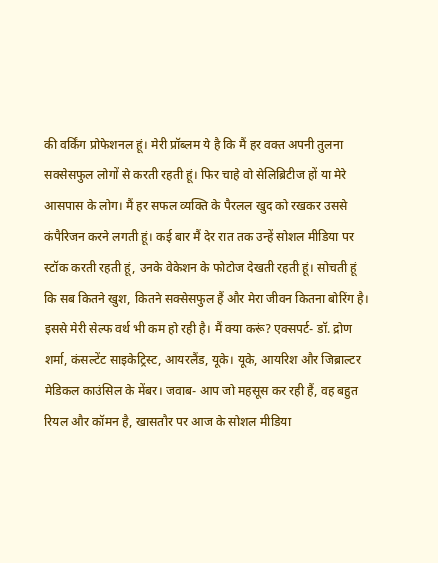की वर्किंग प्रोफेशनल हूं। मेरी प्रॉब्लम ये है कि मैं हर वक्त अपनी तुलना सक्सेसफुल लोगों से करती रहती हूं। फिर चाहे वो सेलिब्रिटीज हों या मेरे आसपास के लोग। मैं हर सफल व्यक्ति के पैरलल खुद को रखकर उससे कंपैरिजन करने लगती हूं। कई बार मैं देर रात तक उन्हें सोशल मीडिया पर स्टॉक करती रहती हूं, उनके वेकेशन के फोटोज देखती रहती हूं। सोचती हूं कि सब कितने खुश, कितने सक्सेसफुल हैं और मेरा जीवन कितना बोरिंग है। इससे मेरी सेल्फ वर्थ भी कम हो रही है। मैं क्या करूं? एक्सपर्ट- डॉ. द्रोण शर्मा, कंसल्टेंट साइकेट्रिस्ट, आयरलैंड, यूके। यूके, आयरिश और जिब्राल्टर मेडिकल काउंसिल के मेंबर। जवाब- आप जो महसूस कर रही हैं, वह बहुत रियल और कॉमन है, खासतौर पर आज के सोशल मीडिया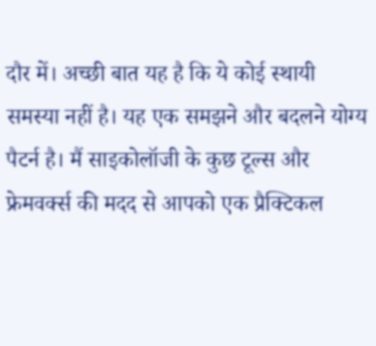दौर में। अच्छी बात यह है कि ये कोई स्थायी समस्या नहीं है। यह एक समझने और बदलने योग्य पैटर्न है। मैं साइकोलॉजी के कुछ टूल्स और फ्रेमवर्क्स की मदद से आपको एक प्रैक्टिकल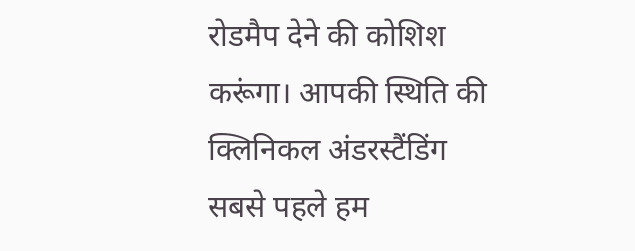रोडमैप देने की कोशिश करूंगा। आपकी स्थिति की क्लिनिकल अंडरस्टैंडिंग सबसे पहले हम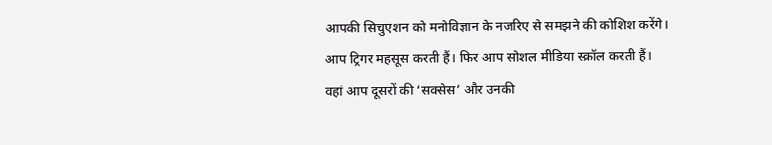आपकी सिचुएशन को मनोविज्ञान के नजरिए से समझने की कोशिश करेंगे। आप ट्रिगर महसूस करती हैं। फिर आप सोशल मीडिया स्क्रॉल करती हैं। वहां आप दूसरों की ‘सक्सेस’ और उनकी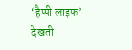‘हैप्पी लाइफ’ देखती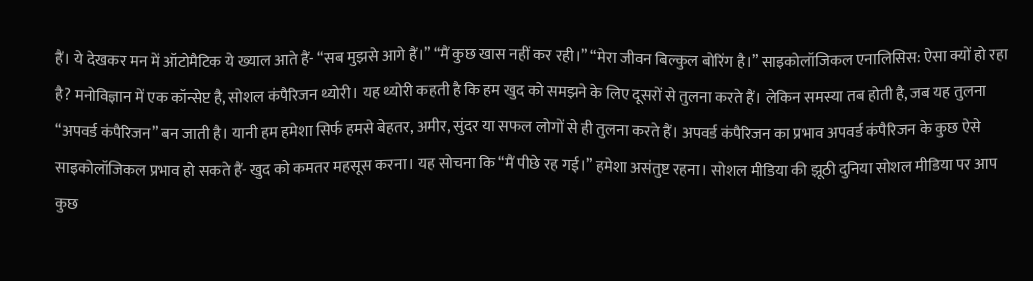हैं। ये देखकर मन में ऑटोमैटिक ये ख्याल आते हैं- “सब मुझसे आगे हैं।” “मैं कुछ खास नहीं कर रही।” “मेरा जीवन बिल्कुल बोरिंग है।” साइकोलॉजिकल एनालिसिस: ऐसा क्यों हो रहा है? मनोविज्ञान में एक कॉन्सेप्ट है, सोशल कंपैरिजन थ्योरी। यह थ्योरी कहती है कि हम खुद को समझने के लिए दूसरों से तुलना करते हैं। लेकिन समस्या तब होती है, जब यह तुलना “अपवर्ड कंपैरिजन” बन जाती है। यानी हम हमेशा सिर्फ हमसे बेहतर, अमीर, सुंदर या सफल लोगों से ही तुलना करते हैं। अपवर्ड कंपैरिजन का प्रभाव अपवर्ड कंपैरिजन के कुछ ऐसे साइकोलॉजिकल प्रभाव हो सकते हैं- खुद को कमतर महसूस करना। यह सोचना कि “मैं पीछे रह गई।” हमेशा असंतुष्ट रहना। सोशल मीडिया की झूठी दुनिया सोशल मीडिया पर आप कुछ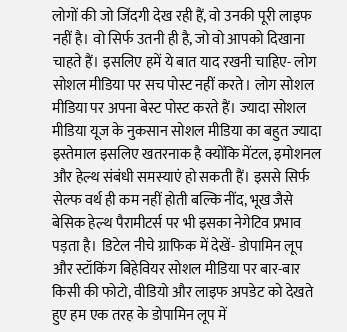लोगों की जो जिंदगी देख रही हैं, वो उनकी पूरी लाइफ नहीं है। वो सिर्फ उतनी ही है, जो वो आपको दिखाना चाहते हैं। इसलिए हमें ये बात याद रखनी चाहिए- लोग सोशल मीडिया पर सच पोस्ट नहीं करते। लोग सोशल मीडिया पर अपना बेस्ट पोस्ट करते हैं। ज्यादा सोशल मीडिया यूज के नुकसान सोशल मीडिया का बहुत ज्यादा इस्तेमाल इसलिए खतरनाक है क्योंकि मेंटल, इमोशनल और हेल्थ संबंधी समस्याएं हो सकती हैं। इससे सिर्फ सेल्फ वर्थ ही कम नहीं होती बल्कि नींद, भूख जैसे बेसिक हेल्थ पैरामीटर्स पर भी इसका नेगेटिव प्रभाव पड़ता है। डिटेल नीचे ग्राफिक में देखें- डोपामिन लूप और स्टॉकिंग बिहेवियर सोशल मीडिया पर बार-बार किसी की फोटो, वीडियो और लाइफ अपडेट को देखते हुए हम एक तरह के डोपामिन लूप में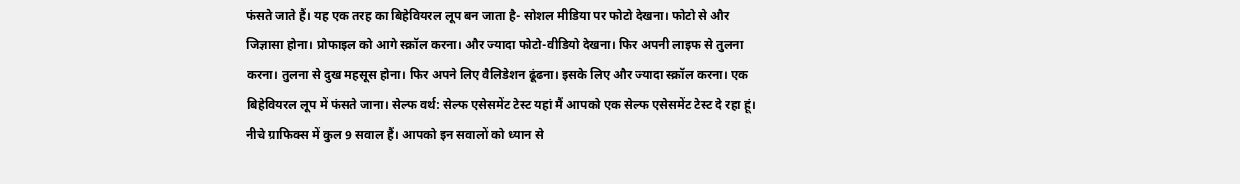फंसते जाते हैं। यह एक तरह का बिहेवियरल लूप बन जाता है- सोशल मीडिया पर फोटो देखना। फोटो से और जिज्ञासा होना। प्रोफाइल को आगे स्क्रॉल करना। और ज्यादा फोटो-वीडियो देखना। फिर अपनी लाइफ से तुलना करना। तुलना से दुख महसूस होना। फिर अपने लिए वैलिडेशन ढूंढना। इसके लिए और ज्यादा स्क्रॉल करना। एक बिहेवियरल लूप में फंसते जाना। सेल्फ वर्थ: सेल्फ एसेसमेंट टेस्ट यहां मैं आपको एक सेल्फ एसेसमेंट टेस्ट दे रहा हूं। नीचे ग्राफिक्स में कुल 9 सवाल हैं। आपको इन सवालों को ध्यान से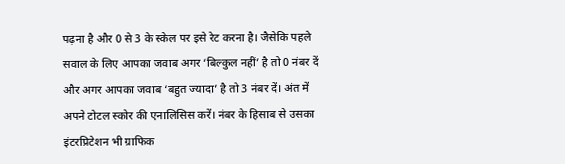पढ़ना है और 0 से 3 के स्केल पर इसे रेट करना है। जैसेकि पहले सवाल के लिए आपका जवाब अगर ‘बिल्कुल नहीं’ है तो 0 नंबर दें और अगर आपका जवाब ‘बहुत ज्यादा’ है तो 3 नंबर दें। अंत में अपने टोटल स्कोर की एनालिसिस करें। नंबर के हिसाब से उसका इंटरप्रिटेशन भी ग्राफिक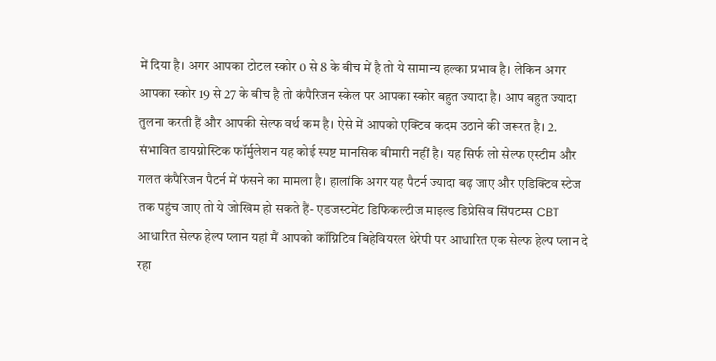में दिया है। अगर आपका टोटल स्कोर 0 से 8 के बीच में है तो ये सामान्य हल्का प्रभाव है। लेकिन अगर आपका स्कोर 19 से 27 के बीच है तो कंपैरिजन स्केल पर आपका स्कोर बहुत ज्यादा है। आप बहुत ज्यादा तुलना करती हैं और आपकी सेल्फ वर्थ कम है। ऐसे में आपको एक्टिव कदम उठाने की जरूरत है। 2. संभावित डायग्नोस्टिक फॉर्मुलेशन यह कोई स्पष्ट मानसिक बीमारी नहीं है। यह सिर्फ लो सेल्फ एस्टीम और गलत कंपैरिजन पैटर्न में फंसने का मामला है। हालांकि अगर यह पैटर्न ज्यादा बढ़ जाए और एडिक्टिव स्टेज तक पहुंच जाए तो ये जोखिम हो सकते हैं- एडजस्टमेंट डिफिकल्टीज माइल्ड डिप्रेसिव सिंपटम्स CBT आधारित सेल्फ हेल्प प्लान यहां मैं आपको कॉग्निटिव बिहेवियरल थेरेपी पर आधारित एक सेल्फ हेल्प प्लान दे रहा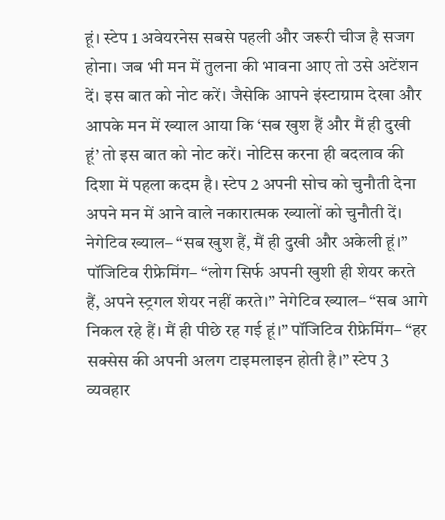हूं। स्टेप 1 अवेयरनेस सबसे पहली और जरूरी चीज है सजग होना। जब भी मन में तुलना की भावना आए तो उसे अटेंशन दें। इस बात को नोट करें। जैसेकि आपने इंस्टाग्राम देखा और आपके मन में ख्याल आया कि ‘सब खुश हैं और मैं ही दुखी हूं’ तो इस बात को नोट करें। नोटिस करना ही बदलाव की दिशा में पहला कदम है। स्टेप 2 अपनी सोच को चुनौती देना अपने मन में आने वाले नकारात्मक ख्यालों को चुनौती दें। नेगेटिव ख्याल– “सब खुश हैं, मैं ही दुखी और अकेली हूं।” पॉजिटिव रीफ्रेमिंग– “लोग सिर्फ अपनी खुशी ही शेयर करते हैं, अपने स्ट्रगल शेयर नहीं करते।” नेगेटिव ख्याल– “सब आगे निकल रहे हैं। मैं ही पीछे रह गई हूं।” पॉजिटिव रीफ्रेमिंग– “हर सक्सेस की अपनी अलग टाइमलाइन होती है।” स्टेप 3 व्यवहार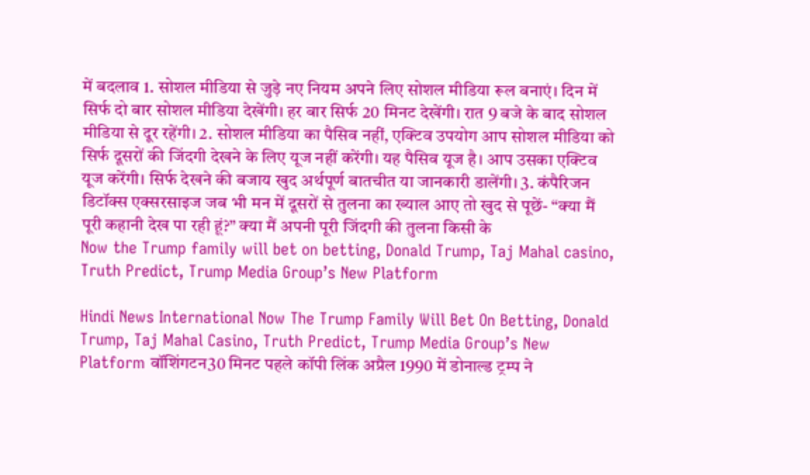में बदलाव 1. सोशल मीडिया से जुड़े नए नियम अपने लिए सोशल मीडिया रूल बनाएं। दिन में सिर्फ दो बार सोशल मीडिया देखेंगी। हर बार सिर्फ 20 मिनट देखेंगी। रात 9 बजे के बाद सोशल मीडिया से दूर रहेंगी। 2. सोशल मीडिया का पैसिव नहीं, एक्टिव उपयोग आप सोशल मीडिया को सिर्फ दूसरों की जिंदगी देखने के लिए यूज नहीं करेंगी। यह पैसिव यूज है। आप उसका एक्टिव यूज करेंगी। सिर्फ देखने की बजाय खुद अर्थपूर्ण बातचीत या जानकारी डालेंगी। 3. कंपैरिजन डिटॉक्स एक्सरसाइज जब भी मन में दूसरों से तुलना का ख्याल आए तो खुद से पूछें- “क्या मैं पूरी कहानी देख पा रही हूं?” क्या मैं अपनी पूरी जिंदगी की तुलना किसी के
Now the Trump family will bet on betting, Donald Trump, Taj Mahal casino, Truth Predict, Trump Media Group’s New Platform

Hindi News International Now The Trump Family Will Bet On Betting, Donald Trump, Taj Mahal Casino, Truth Predict, Trump Media Group’s New Platform वॉशिंगटन30 मिनट पहले कॉपी लिंक अप्रैल 1990 में डोनाल्ड ट्रम्प ने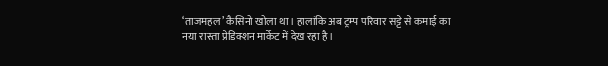‘ताजमहल’ कैसिनो खोला था। हालांकि अब ट्रम्प परिवार सट्टे से कमाई का नया रास्ता प्रेडिक्शन मार्केट में देख रहा है।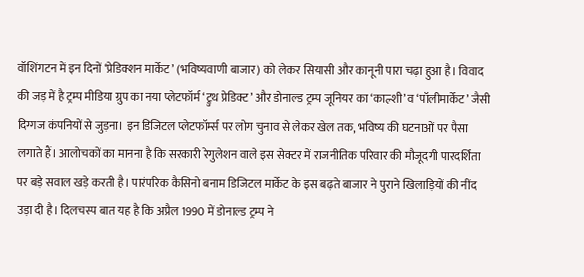वॉशिंगटन में इन दिनों ‘प्रेडिक्शन मार्केट’ (भविष्यवाणी बाजार) को लेकर सियासी और कानूनी पारा चढ़ा हुआ है। विवाद की जड़ में है ट्रम्प मीडिया ग्रुप का नया प्लेटफॉर्म ‘ट्रुथ प्रेडिक्ट’ और डोनाल्ड ट्रम्प जूनियर का ‘काल्शी’ व ‘पॉलीमार्केट’ जैसी दिग्गज कंपनियों से जुड़ना। इन डिजिटल प्लेटफॉर्म्स पर लोग चुनाव से लेकर खेल तक, भविष्य की घटनाओं पर पैसा लगाते हैं। आलोचकों का मानना है कि सरकारी रेगुलेशन वाले इस सेक्टर में राजनीतिक परिवार की मौजूदगी पारदर्शिता पर बड़े सवाल खड़े करती है। पारंपरिक कैसिनो बनाम डिजिटल मार्केट के इस बढ़ते बाजार ने पुराने खिलाड़ियों की नींद उड़ा दी है। दिलचस्प बात यह है कि अप्रैल 1990 में डोनाल्ड ट्रम्प ने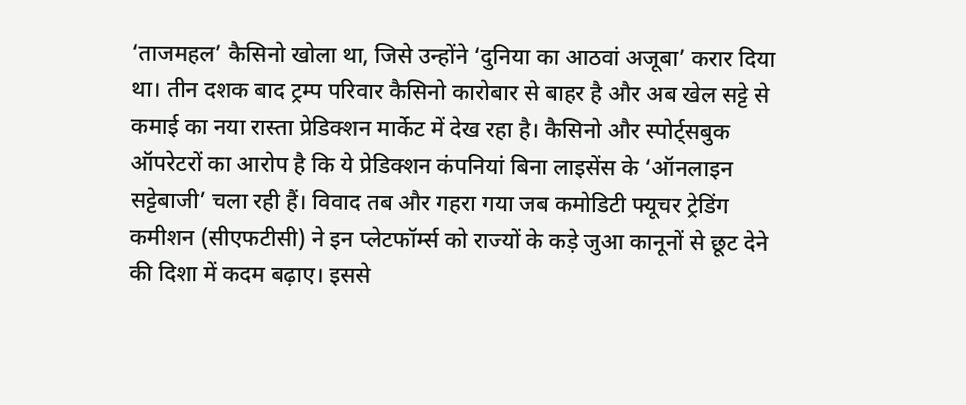‘ताजमहल’ कैसिनो खोला था, जिसे उन्होंने ‘दुनिया का आठवां अजूबा’ करार दिया था। तीन दशक बाद ट्रम्प परिवार कैसिनो कारोबार से बाहर है और अब खेल सट्टे से कमाई का नया रास्ता प्रेडिक्शन मार्केट में देख रहा है। कैसिनो और स्पोर्ट्सबुक ऑपरेटरों का आरोप है कि ये प्रेडिक्शन कंपनियां बिना लाइसेंस के ‘ऑनलाइन सट्टेबाजी’ चला रही हैं। विवाद तब और गहरा गया जब कमोडिटी फ्यूचर ट्रेडिंग कमीशन (सीएफटीसी) ने इन प्लेटफॉर्म्स को राज्यों के कड़े जुआ कानूनों से छूट देने की दिशा में कदम बढ़ाए। इससे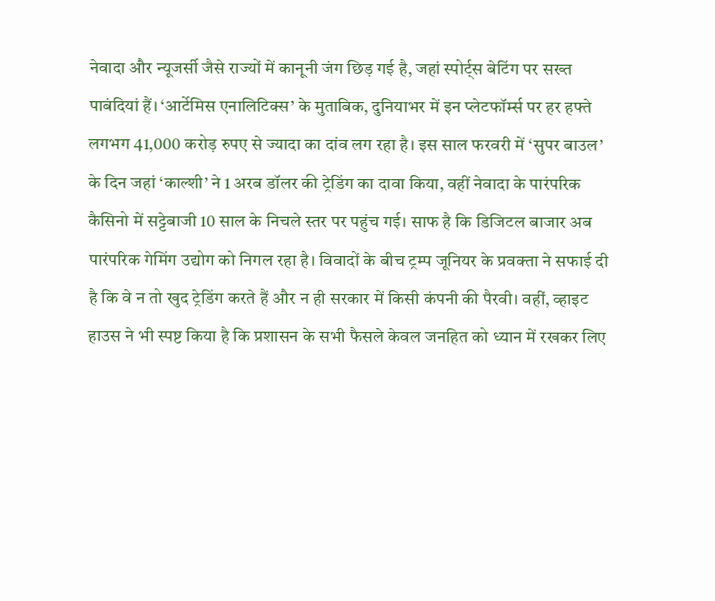नेवादा और न्यूजर्सी जैसे राज्यों में कानूनी जंग छिड़ गई है, जहां स्पोर्ट्स बेटिंग पर सख्त पाबंदियां हैं। ‘आर्टेमिस एनालिटिक्स’ के मुताबिक, दुनियाभर में इन प्लेटफॉर्म्स पर हर हफ्ते लगभग 41,000 करोड़ रुपए से ज्यादा का दांव लग रहा है। इस साल फरवरी में ‘सुपर बाउल’ के दिन जहां ‘काल्शी’ ने 1 अरब डॉलर की ट्रेडिंग का दावा किया, वहीं नेवादा के पारंपरिक कैसिनो में सट्टेबाजी 10 साल के निचले स्तर पर पहुंच गई। साफ है कि डिजिटल बाजार अब पारंपरिक गेमिंग उद्योग को निगल रहा है। विवादों के बीच ट्रम्प जूनियर के प्रवक्ता ने सफाई दी है कि वे न तो खुद ट्रेडिंग करते हैं और न ही सरकार में किसी कंपनी की पैरवी। वहीं, व्हाइट हाउस ने भी स्पष्ट किया है कि प्रशासन के सभी फैसले केवल जनहित को ध्यान में रखकर लिए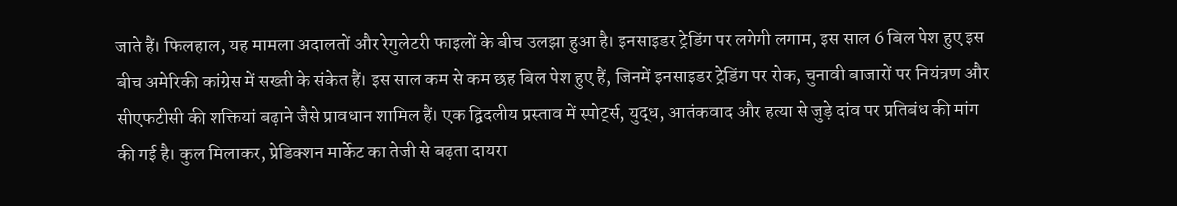जाते हैं। फिलहाल, यह मामला अदालतों और रेगुलेटरी फाइलों के बीच उलझा हुआ है। इनसाइडर ट्रेडिंग पर लगेगी लगाम, इस साल 6 बिल पेश हुए इस बीच अमेरिकी कांग्रेस में सख्ती के संकेत हैं। इस साल कम से कम छह बिल पेश हुए हैं, जिनमें इनसाइडर ट्रेडिंग पर रोक, चुनावी बाजारों पर नियंत्रण और सीएफटीसी की शक्तियां बढ़ाने जैसे प्रावधान शामिल हैं। एक द्विदलीय प्रस्ताव में स्पोर्ट्स, युद्ध, आतंकवाद और हत्या से जुड़े दांव पर प्रतिबंध की मांग की गई है। कुल मिलाकर, प्रेडिक्शन मार्केट का तेजी से बढ़ता दायरा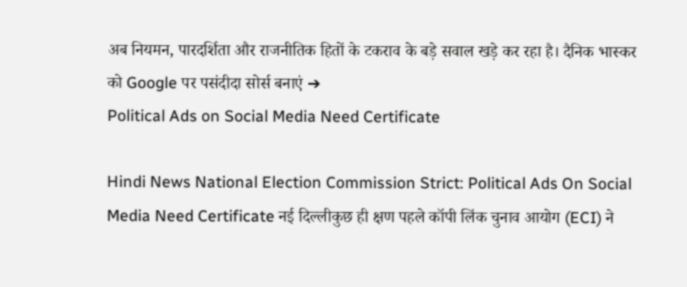अब नियमन, पारदर्शिता और राजनीतिक हितों के टकराव के बड़े सवाल खड़े कर रहा है। दैनिक भास्कर को Google पर पसंदीदा सोर्स बनाएं ➔
Political Ads on Social Media Need Certificate

Hindi News National Election Commission Strict: Political Ads On Social Media Need Certificate नई दिल्लीकुछ ही क्षण पहले कॉपी लिंक चुनाव आयोग (ECI) ने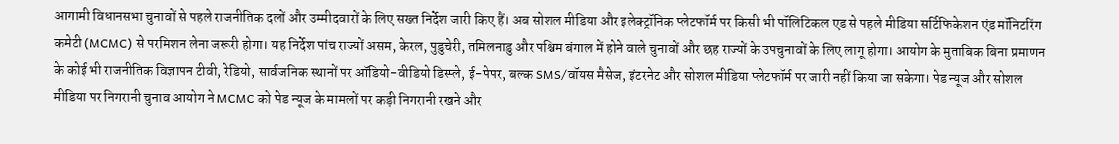आगामी विधानसभा चुनावों से पहले राजनीतिक दलों और उम्मीदवारों के लिए सख्त निर्देश जारी किए हैं। अब सोशल मीडिया और इलेक्ट्रॉनिक प्लेटफॉर्म पर किसी भी पॉलिटिकल एड से पहले मीडिया सर्टिफिकेशन एंड मॉनिटरिंग कमेटी (MCMC) से परमिशन लेना जरूरी होगा। यह निर्देश पांच राज्यों असम, केरल, पुडुचेरी, तमिलनाडु और पश्चिम बंगाल में होने वाले चुनावों और छह राज्यों के उपचुनावों के लिए लागू होगा। आयोग के मुताबिक बिना प्रमाणन के कोई भी राजनीतिक विज्ञापन टीवी, रेडियो, सार्वजनिक स्थानों पर ऑडियो-वीडियो डिस्प्ले, ई-पेपर, बल्क SMS/वॉयस मैसेज, इंटरनेट और सोशल मीडिया प्लेटफॉर्म पर जारी नहीं किया जा सकेगा। पेड न्यूज और सोशल मीडिया पर निगरानी चुनाव आयोग ने MCMC को पेड न्यूज के मामलों पर कड़ी निगरानी रखने और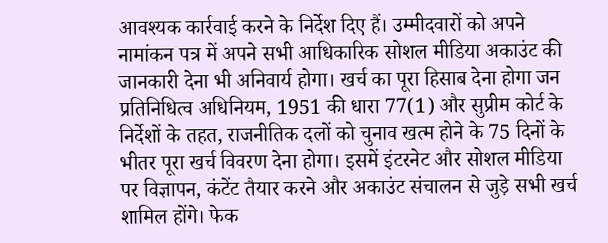आवश्यक कार्रवाई करने के निर्देश दिए हैं। उम्मीदवारों को अपने नामांकन पत्र में अपने सभी आधिकारिक सोशल मीडिया अकाउंट की जानकारी देना भी अनिवार्य होगा। खर्च का पूरा हिसाब देना होगा जन प्रतिनिधित्व अधिनियम, 1951 की धारा 77(1) और सुप्रीम कोर्ट के निर्देशों के तहत, राजनीतिक दलों को चुनाव खत्म होने के 75 दिनों के भीतर पूरा खर्च विवरण देना होगा। इसमें इंटरनेट और सोशल मीडिया पर विज्ञापन, कंटेंट तैयार करने और अकाउंट संचालन से जुड़े सभी खर्च शामिल होंगे। फेक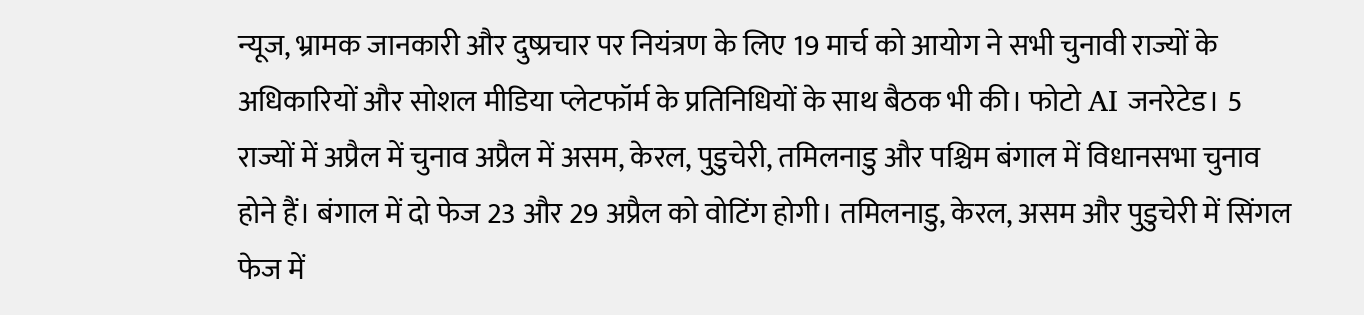न्यूज, भ्रामक जानकारी और दुष्प्रचार पर नियंत्रण के लिए 19 मार्च को आयोग ने सभी चुनावी राज्यों के अधिकारियों और सोशल मीडिया प्लेटफॉर्म के प्रतिनिधियों के साथ बैठक भी की। फोटो AI जनरेटेड। 5 राज्यों में अप्रैल में चुनाव अप्रैल में असम, केरल, पुडुचेरी, तमिलनाडु और पश्चिम बंगाल में विधानसभा चुनाव होने हैं। बंगाल में दो फेज 23 और 29 अप्रैल को वोटिंग होगी। तमिलनाडु, केरल, असम और पुडुचेरी में सिंगल फेज में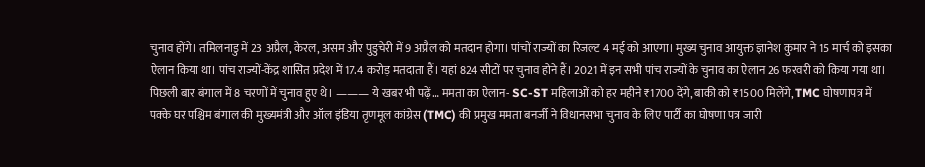चुनाव होंगे। तमिलनाडु में 23 अप्रैल, केरल, असम और पुडुचेरी में 9 अप्रैल को मतदान होगा। पांचों राज्यों का रिजल्ट 4 मई को आएगा। मुख्य चुनाव आयुक्त ज्ञानेश कुमार ने 15 मार्च को इसका ऐलान किया था। पांच राज्यों-केंद्र शासित प्रदेश में 17.4 करोड़ मतदाता हैं। यहां 824 सीटों पर चुनाव होने हैं। 2021 में इन सभी पांच राज्यों के चुनाव का ऐलान 26 फरवरी को किया गया था। पिछली बार बंगाल में 8 चरणों में चुनाव हुए थे। ——— ये खबर भी पढ़ें… ममता का ऐलान- SC-ST महिलाओं को हर महीने ₹1700 देंगे, बाकी को ₹1500 मिलेंगे, TMC घोषणापत्र में पक्के घर पश्चिम बंगाल की मुख्यमंत्री और ऑल इंडिया तृणमूल कांग्रेस (TMC) की प्रमुख ममता बनर्जी ने विधानसभा चुनाव के लिए पार्टी का घोषणा पत्र जारी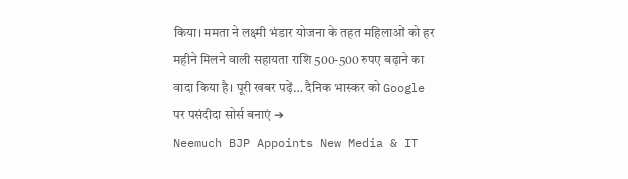किया। ममता ने लक्ष्मी भंडार योजना के तहत महिलाओं को हर महीने मिलने वाली सहायता राशि 500-500 रुपए बढ़ाने का वादा किया है। पूरी खबर पढ़ें… दैनिक भास्कर को Google पर पसंदीदा सोर्स बनाएं ➔
Neemuch BJP Appoints New Media & IT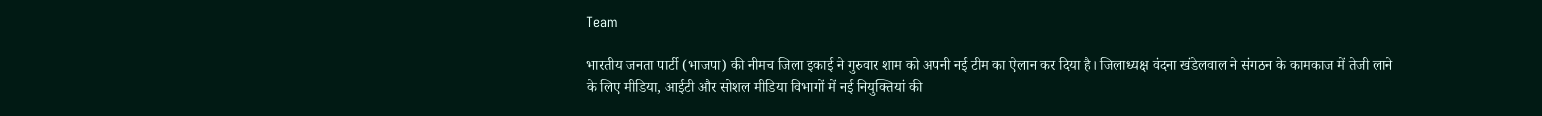Team

भारतीय जनता पार्टी (भाजपा) की नीमच जिला इकाई ने गुरुवार शाम को अपनी नई टीम का ऐलान कर दिया है। जिलाध्यक्ष वंदना खंडेलवाल ने संगठन के कामकाज में तेजी लाने के लिए मीडिया, आईटी और सोशल मीडिया विभागों में नई नियुक्तियां की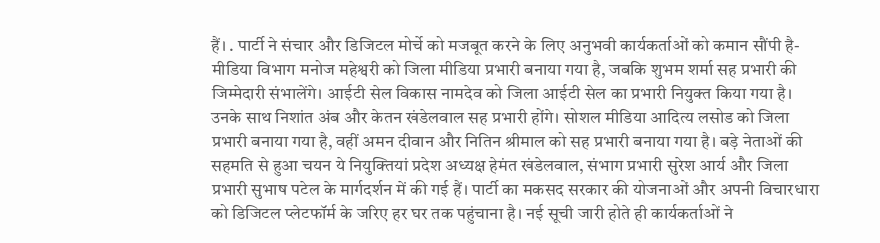हैं। . पार्टी ने संचार और डिजिटल मोर्चे को मजबूत करने के लिए अनुभवी कार्यकर्ताओं को कमान सौंपी है- मीडिया विभाग मनोज महेश्वरी को जिला मीडिया प्रभारी बनाया गया है, जबकि शुभम शर्मा सह प्रभारी की जिम्मेदारी संभालेंगे। आईटी सेल विकास नामदेव को जिला आईटी सेल का प्रभारी नियुक्त किया गया है। उनके साथ निशांत अंब और केतन खंडेलवाल सह प्रभारी होंगे। सोशल मीडिया आदित्य लसोड को जिला प्रभारी बनाया गया है, वहीं अमन दीवान और नितिन श्रीमाल को सह प्रभारी बनाया गया है। बड़े नेताओं की सहमति से हुआ चयन ये नियुक्तियां प्रदेश अध्यक्ष हेमंत खंडेलवाल, संभाग प्रभारी सुरेश आर्य और जिला प्रभारी सुभाष पटेल के मार्गदर्शन में की गई हैं। पार्टी का मकसद सरकार की योजनाओं और अपनी विचारधारा को डिजिटल प्लेटफॉर्म के जरिए हर घर तक पहुंचाना है। नई सूची जारी होते ही कार्यकर्ताओं ने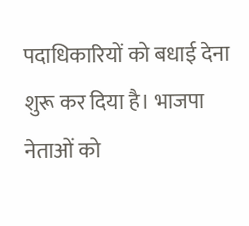पदाधिकारियों को बधाई देना शुरू कर दिया है। भाजपा नेताओं को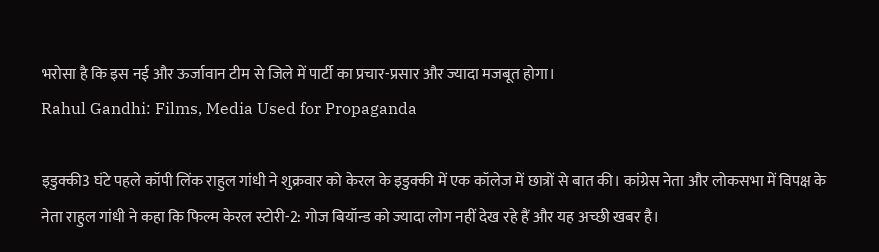भरोसा है कि इस नई और ऊर्जावान टीम से जिले में पार्टी का प्रचार-प्रसार और ज्यादा मजबूत होगा।
Rahul Gandhi: Films, Media Used for Propaganda

इडुक्की3 घंटे पहले कॉपी लिंक राहुल गांधी ने शुक्रवार को केरल के इडुक्की में एक कॉलेज में छात्रों से बात की। कांग्रेस नेता और लोकसभा में विपक्ष के नेता राहुल गांधी ने कहा कि फिल्म केरल स्टोरी-2: गोज बियॉन्ड को ज्यादा लोग नहीं देख रहे हैं और यह अच्छी खबर है।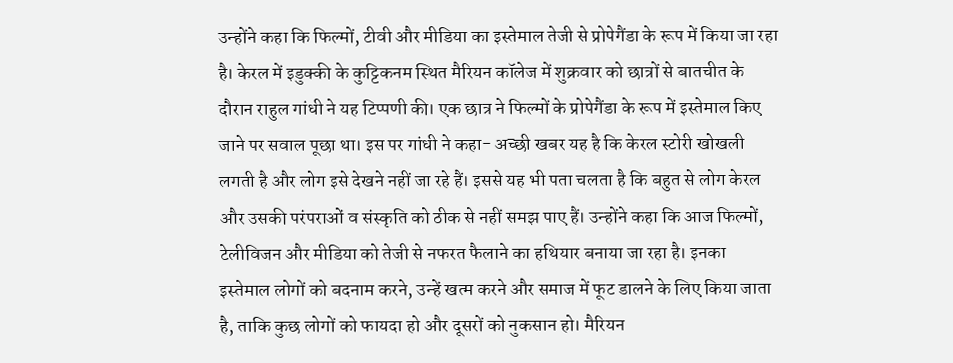उन्होंने कहा कि फिल्मों, टीवी और मीडिया का इस्तेमाल तेजी से प्रोपेगैंडा के रूप में किया जा रहा है। केरल में इडुक्की के कुट्टिकनम स्थित मैरियन कॉलेज में शुक्रवार को छात्रों से बातचीत के दौरान राहुल गांधी ने यह टिप्पणी की। एक छात्र ने फिल्मों के प्रोपेगैंडा के रूप में इस्तेमाल किए जाने पर सवाल पूछा था। इस पर गांधी ने कहा- अच्छी खबर यह है कि केरल स्टोरी खोखली लगती है और लोग इसे देखने नहीं जा रहे हैं। इससे यह भी पता चलता है कि बहुत से लोग केरल और उसकी परंपराओं व संस्कृति को ठीक से नहीं समझ पाए हैं। उन्होंने कहा कि आज फिल्मों, टेलीविजन और मीडिया को तेजी से नफरत फैलाने का हथियार बनाया जा रहा है। इनका इस्तेमाल लोगों को बदनाम करने, उन्हें खत्म करने और समाज में फूट डालने के लिए किया जाता है, ताकि कुछ लोगों को फायदा हो और दूसरों को नुकसान हो। मैरियन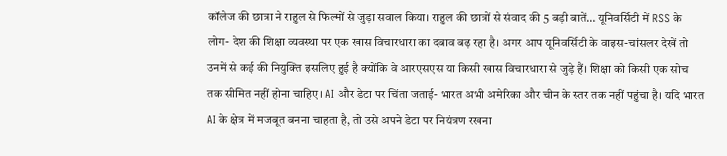कॉलेज की छात्रा ने राहुल से फिल्मों से जुड़ा सवाल किया। राहुल की छात्रों से संवाद की 5 बड़ी बातें… यूनिवर्सिटी में RSS के लोग- देश की शिक्षा व्यवस्था पर एक खास विचारधारा का दबाव बढ़ रहा है। अगर आप यूनिवर्सिटी के वाइस-चांसलर देखें तो उनमें से कई की नियुक्ति इसलिए हुई है क्योंकि वे आरएसएस या किसी खास विचारधारा से जुड़े हैं। शिक्षा को किसी एक सोच तक सीमित नहीं होना चाहिए। AI और डेटा पर चिंता जताई- भारत अभी अमेरिका और चीन के स्तर तक नहीं पहुंचा है। यदि भारत AI के क्षेत्र में मजबूत बनना चाहता है, तो उसे अपने डेटा पर नियंत्रण रखना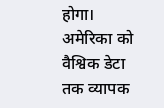होगा। अमेरिका को वैश्विक डेटा तक व्यापक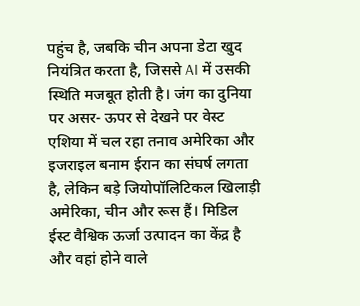पहुंच है, जबकि चीन अपना डेटा खुद नियंत्रित करता है, जिससे AI में उसकी स्थिति मजबूत होती है। जंग का दुनिया पर असर- ऊपर से देखने पर वेस्ट एशिया में चल रहा तनाव अमेरिका और इजराइल बनाम ईरान का संघर्ष लगता है, लेकिन बड़े जियोपॉलिटिकल खिलाड़ी अमेरिका, चीन और रूस हैं। मिडिल ईस्ट वैश्विक ऊर्जा उत्पादन का केंद्र है और वहां होने वाले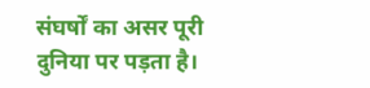संघर्षों का असर पूरी दुनिया पर पड़ता है।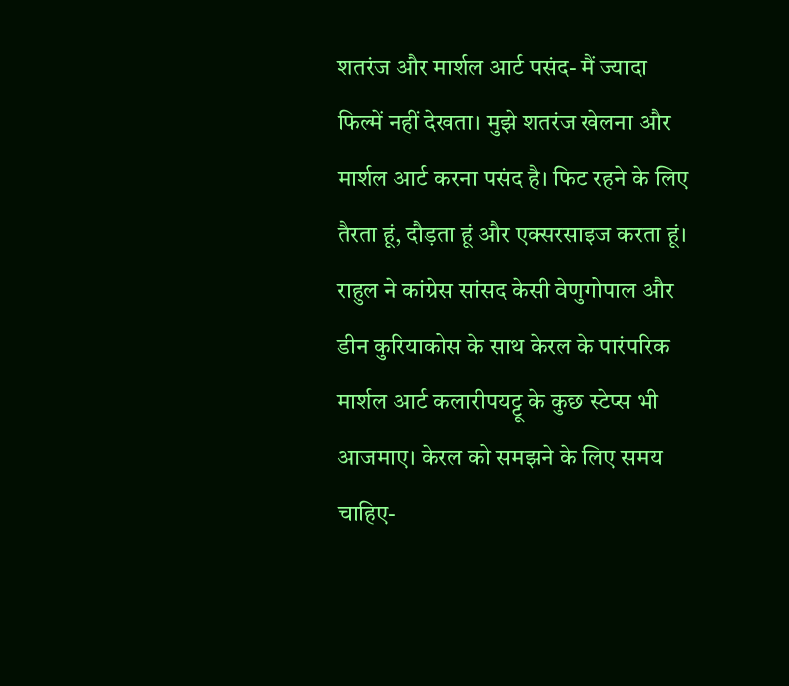शतरंज और मार्शल आर्ट पसंद- मैं ज्यादा फिल्में नहीं देखता। मुझे शतरंज खेलना और मार्शल आर्ट करना पसंद है। फिट रहने के लिए तैरता हूं, दौड़ता हूं और एक्सरसाइज करता हूं। राहुल ने कांग्रेस सांसद केसी वेणुगोपाल और डीन कुरियाकोस के साथ केरल के पारंपरिक मार्शल आर्ट कलारीपयट्टू के कुछ स्टेप्स भी आजमाए। केरल को समझने के लिए समय चाहिए-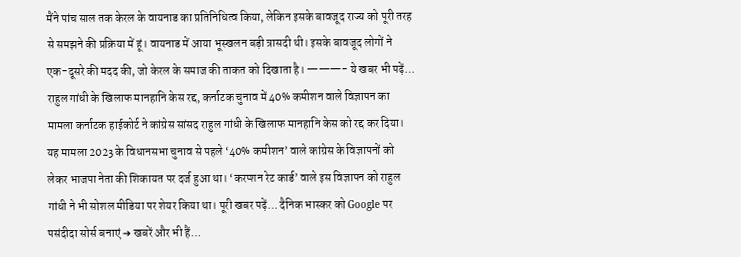मैंने पांच साल तक केरल के वायनाड का प्रतिनिधित्व किया, लेकिन इसके बावजूद राज्य को पूरी तरह से समझने की प्रक्रिया में हूं। वायनाड में आया भूस्खलन बड़ी त्रासदी थी। इसके बावजूद लोगों ने एक-दूसरे की मदद की, जो केरल के समाज की ताकत को दिखाता है। ———- ये खबर भी पढ़ें… राहुल गांधी के खिलाफ मानहानि केस रद्द, कर्नाटक चुनाव में 40% कमीशन वाले विज्ञापन का मामला कर्नाटक हाईकोर्ट ने कांग्रेस सांसद राहुल गांधी के खिलाफ मानहानि केस को रद्द कर दिया। यह मामला 2023 के विधानसभा चुनाव से पहले ‘40% कमीशन’ वाले कांग्रेस के विज्ञापनों को लेकर भाजपा नेता की शिकायत पर दर्ज हुआ था। ‘करप्शन रेट कार्ड’ वाले इस विज्ञापन को राहुल गांधी ने भी सोशल मीडिया पर शेयर किया था। पूरी खबर पढ़ें… दैनिक भास्कर को Google पर पसंदीदा सोर्स बनाएं ➔ खबरें और भी हैं…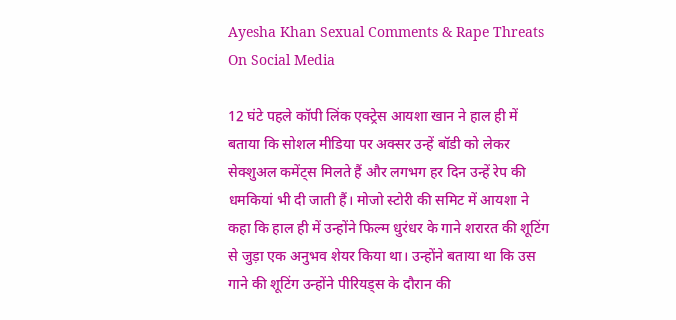Ayesha Khan Sexual Comments & Rape Threats On Social Media

12 घंटे पहले कॉपी लिंक एक्ट्रेस आयशा खान ने हाल ही में बताया कि सोशल मीडिया पर अक्सर उन्हें बॉडी को लेकर सेक्शुअल कमेंट्स मिलते हैं और लगभग हर दिन उन्हें रेप की धमकियां भी दी जाती हैं। मोजो स्टोरी की समिट में आयशा ने कहा कि हाल ही में उन्होंने फिल्म धुरंधर के गाने शरारत की शूटिंग से जुड़ा एक अनुभव शेयर किया था। उन्होंने बताया था कि उस गाने की शूटिंग उन्होंने पीरियड्स के दौरान की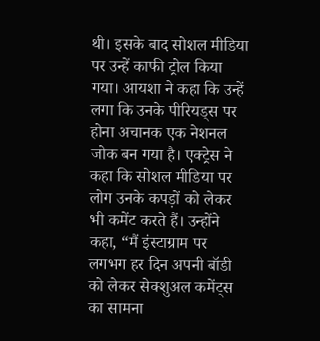थी। इसके बाद सोशल मीडिया पर उन्हें काफी ट्रोल किया गया। आयशा ने कहा कि उन्हें लगा कि उनके पीरियड्स पर होना अचानक एक नेशनल जोक बन गया है। एक्ट्रेस ने कहा कि सोशल मीडिया पर लोग उनके कपड़ों को लेकर भी कमेंट करते हैं। उन्होंने कहा, “मैं इंस्टाग्राम पर लगभग हर दिन अपनी बॉडी को लेकर सेक्शुअल कमेंट्स का सामना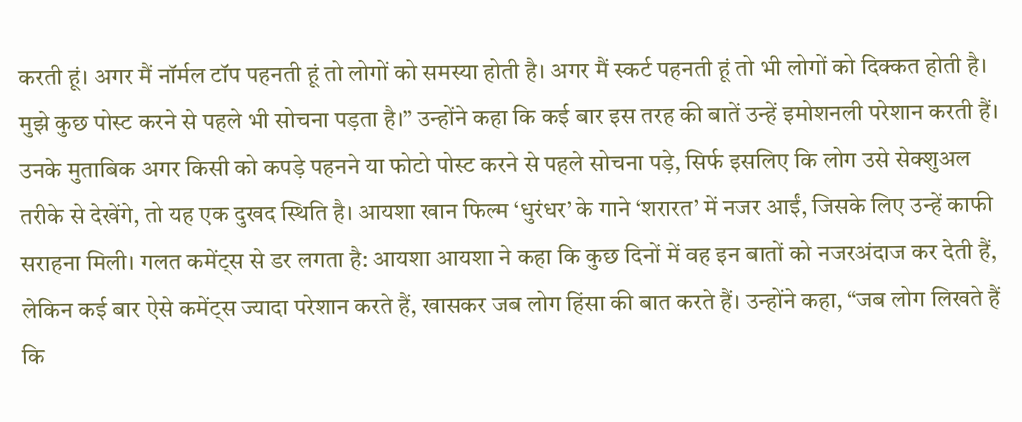करती हूं। अगर मैं नॉर्मल टॉप पहनती हूं तो लोगों को समस्या होती है। अगर मैं स्कर्ट पहनती हूं तो भी लोगों को दिक्कत होती है। मुझे कुछ पोस्ट करने से पहले भी सोचना पड़ता है।” उन्होंने कहा कि कई बार इस तरह की बातें उन्हें इमोशनली परेशान करती हैं। उनके मुताबिक अगर किसी को कपड़े पहनने या फोटो पोस्ट करने से पहले सोचना पड़े, सिर्फ इसलिए कि लोग उसे सेक्शुअल तरीके से देखेंगे, तो यह एक दुखद स्थिति है। आयशा खान फिल्म ‘धुरंधर’ के गाने ‘शरारत’ में नजर आईं, जिसके लिए उन्हें काफी सराहना मिली। गलत कमेंट्स से डर लगता है: आयशा आयशा ने कहा कि कुछ दिनों में वह इन बातों को नजरअंदाज कर देती हैं, लेकिन कई बार ऐसे कमेंट्स ज्यादा परेशान करते हैं, खासकर जब लोग हिंसा की बात करते हैं। उन्होंने कहा, “जब लोग लिखते हैं कि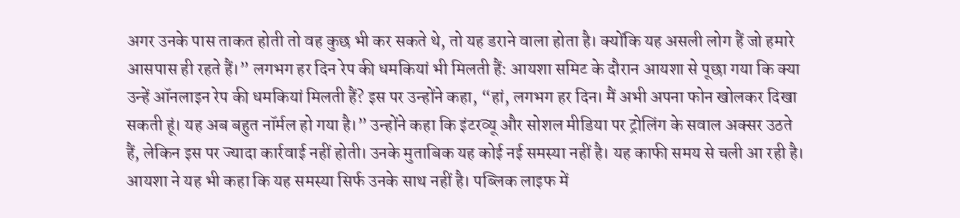अगर उनके पास ताकत होती तो वह कुछ भी कर सकते थे, तो यह डराने वाला होता है। क्योंकि यह असली लोग हैं जो हमारे आसपास ही रहते हैं।” लगभग हर दिन रेप की धमकियां भी मिलती हैं: आयशा समिट के दौरान आयशा से पूछा गया कि क्या उन्हें ऑनलाइन रेप की धमकियां मिलती हैं? इस पर उन्होंने कहा, “हां, लगभग हर दिन। मैं अभी अपना फोन खोलकर दिखा सकती हूं। यह अब बहुत नॉर्मल हो गया है।” उन्होंने कहा कि इंटरव्यू और सोशल मीडिया पर ट्रोलिंग के सवाल अक्सर उठते हैं, लेकिन इस पर ज्यादा कार्रवाई नहीं होती। उनके मुताबिक यह कोई नई समस्या नहीं है। यह काफी समय से चली आ रही है। आयशा ने यह भी कहा कि यह समस्या सिर्फ उनके साथ नहीं है। पब्लिक लाइफ में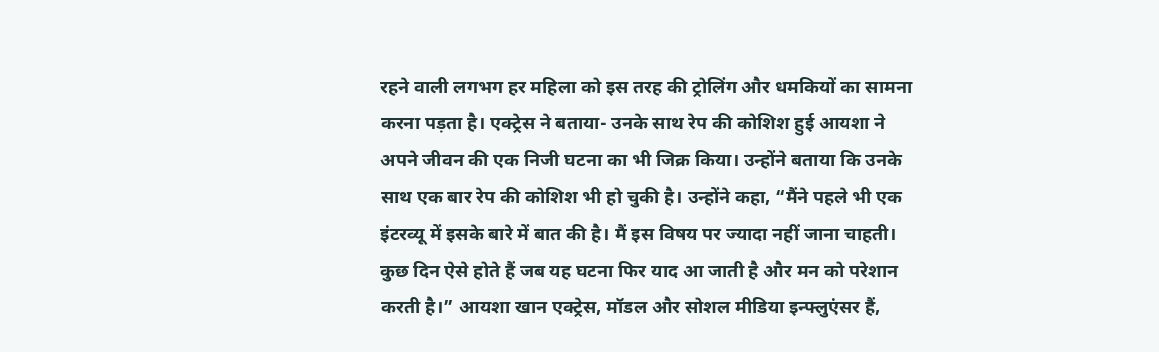रहने वाली लगभग हर महिला को इस तरह की ट्रोलिंग और धमकियों का सामना करना पड़ता है। एक्ट्रेस ने बताया- उनके साथ रेप की कोशिश हुई आयशा ने अपने जीवन की एक निजी घटना का भी जिक्र किया। उन्होंने बताया कि उनके साथ एक बार रेप की कोशिश भी हो चुकी है। उन्होंने कहा, “मैंने पहले भी एक इंटरव्यू में इसके बारे में बात की है। मैं इस विषय पर ज्यादा नहीं जाना चाहती। कुछ दिन ऐसे होते हैं जब यह घटना फिर याद आ जाती है और मन को परेशान करती है।” आयशा खान एक्ट्रेस, मॉडल और सोशल मीडिया इन्फ्लुएंसर हैं,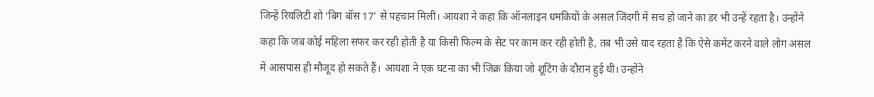जिन्हें रियलिटी शो ‘बिग बॉस 17’ से पहचान मिली। आयशा ने कहा कि ऑनलाइन धमकियों के असल जिंदगी में सच हो जाने का डर भी उन्हें रहता है। उन्होंने कहा कि जब कोई महिला सफर कर रही होती है या किसी फिल्म के सेट पर काम कर रही होती है, तब भी उसे याद रहता है कि ऐसे कमेंट करने वाले लोग असल में आसपास ही मौजूद हो सकते हैं। आयशा ने एक घटना का भी जिक्र किया जो शूटिंग के दौरान हुई थी। उन्होंने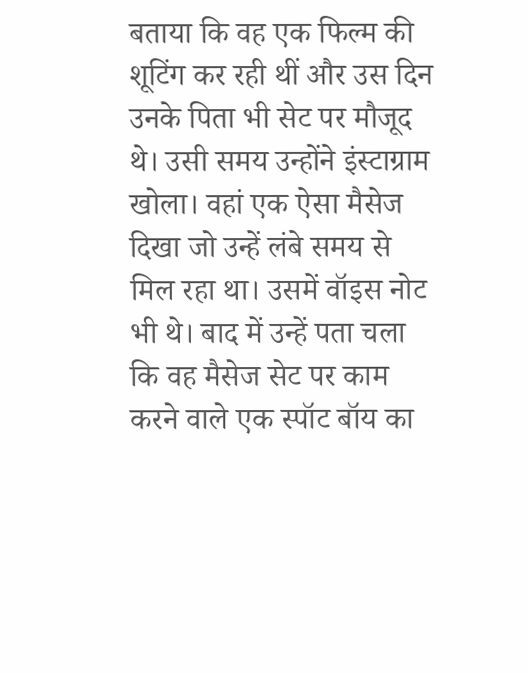बताया कि वह एक फिल्म की शूटिंग कर रही थीं और उस दिन उनके पिता भी सेट पर मौजूद थे। उसी समय उन्होंने इंस्टाग्राम खोला। वहां एक ऐसा मैसेज दिखा जो उन्हें लंबे समय से मिल रहा था। उसमें वॉइस नोट भी थे। बाद में उन्हें पता चला कि वह मैसेज सेट पर काम करने वाले एक स्पॉट बॉय का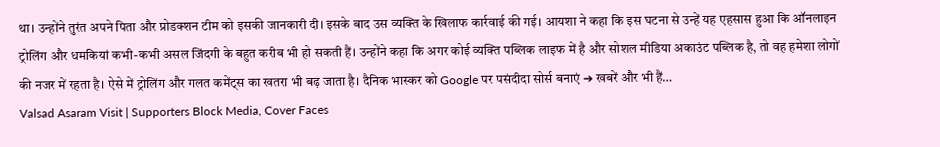था। उन्होंने तुरंत अपने पिता और प्रोडक्शन टीम को इसकी जानकारी दी। इसके बाद उस व्यक्ति के खिलाफ कार्रवाई की गई। आयशा ने कहा कि इस घटना से उन्हें यह एहसास हुआ कि ऑनलाइन ट्रोलिंग और धमकियां कभी-कभी असल जिंदगी के बहुत करीब भी हो सकती हैं। उन्होंने कहा कि अगर कोई व्यक्ति पब्लिक लाइफ में है और सोशल मीडिया अकाउंट पब्लिक है, तो वह हमेशा लोगों की नजर में रहता है। ऐसे में ट्रोलिंग और गलत कमेंट्स का खतरा भी बढ़ जाता है। दैनिक भास्कर को Google पर पसंदीदा सोर्स बनाएं ➔ खबरें और भी हैं…
Valsad Asaram Visit | Supporters Block Media, Cover Faces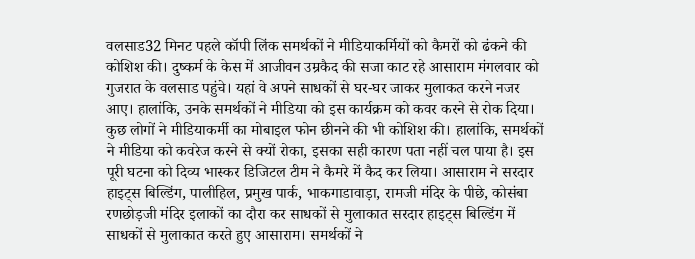वलसाड32 मिनट पहले कॉपी लिंक समर्थकों ने मीडियाकर्मियों को कैमरों को ढंकने की कोशिश की। दुष्कर्म के केस में आजीवन उम्रकैद की सजा काट रहे आसाराम मंगलवार को गुजरात के वलसाड पहुंचे। यहां वे अपने साधकों से घर-घर जाकर मुलाकत करने नजर आए। हालांकि, उनके समर्थकों ने मीडिया को इस कार्यक्रम को कवर करने से रोक दिया। कुछ लोगों ने मीडियाकर्मी का मोबाइल फोन छीनने की भी कोशिश की। हालांकि, समर्थकों ने मीडिया को कवरेज करने से क्यों रोका, इसका सही कारण पता नहीं चल पाया है। इस पूरी घटना को दिव्य भास्कर डिजिटल टीम ने कैमरे में कैद कर लिया। आसाराम ने सरदार हाइट्स बिल्डिंग, पालीहिल, प्रमुख पार्क, भाकगाडावाड़ा, रामजी मंदिर के पीछे, कोसंबा रणछोड़जी मंदिर इलाकों का दौरा कर साधकों से मुलाकात सरदार हाइट्स बिल्डिंग में साधकों से मुलाकात करते हुए आसाराम। समर्थकों ने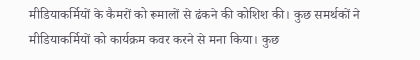मीडियाकर्मियों के कैमरों को रूमालों से ढंकने की कोशिश की। कुछ समर्थकों ने मीडियाकर्मियों को कार्यक्रम कवर करने से मना किया। कुछ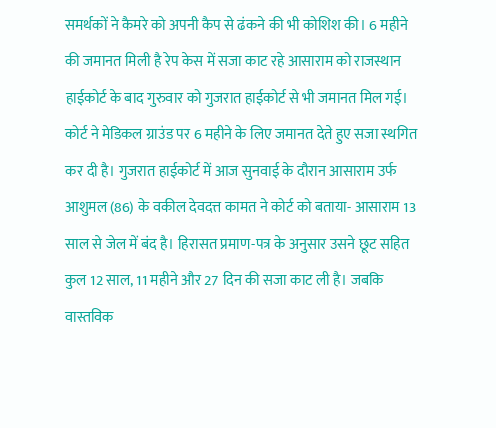समर्थकों ने कैमरे को अपनी कैप से ढंकने की भी कोशिश की। 6 महीने की जमानत मिली है रेप केस में सजा काट रहे आसाराम को राजस्थान हाईकोर्ट के बाद गुरुवार को गुजरात हाईकोर्ट से भी जमानत मिल गई। कोर्ट ने मेडिकल ग्राउंड पर 6 महीने के लिए जमानत देते हुए सजा स्थगित कर दी है। गुजरात हाईकोर्ट में आज सुनवाई के दौरान आसाराम उर्फ आशुमल (86) के वकील देवदत्त कामत ने कोर्ट को बताया- आसाराम 13 साल से जेल में बंद है। हिरासत प्रमाण-पत्र के अनुसार उसने छूट सहित कुल 12 साल, 11 महीने और 27 दिन की सजा काट ली है। जबकि वास्तविक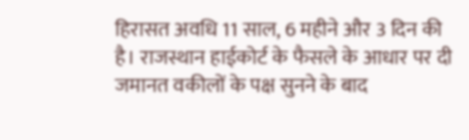हिरासत अवधि 11 साल, 6 महीने और 3 दिन की है। राजस्थान हाईकोर्ट के फैसले के आधार पर दी जमानत वकीलों के पक्ष सुनने के बाद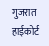गुजरात हाईकोर्ट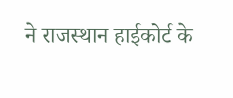ने राजस्थान हाईकोर्ट के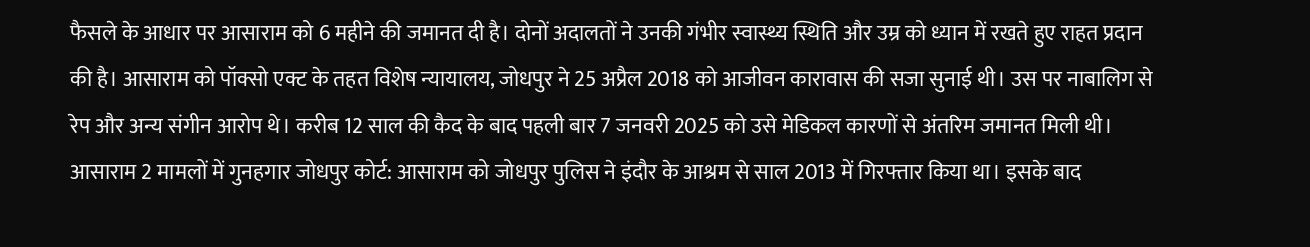फैसले के आधार पर आसाराम को 6 महीने की जमानत दी है। दोनों अदालतों ने उनकी गंभीर स्वास्थ्य स्थिति और उम्र को ध्यान में रखते हुए राहत प्रदान की है। आसाराम को पॉक्सो एक्ट के तहत विशेष न्यायालय, जोधपुर ने 25 अप्रैल 2018 को आजीवन कारावास की सजा सुनाई थी। उस पर नाबालिग से रेप और अन्य संगीन आरोप थे। करीब 12 साल की कैद के बाद पहली बार 7 जनवरी 2025 को उसे मेडिकल कारणों से अंतरिम जमानत मिली थी। आसाराम 2 मामलों में गुनहगार जोधपुर कोर्ट: आसाराम को जोधपुर पुलिस ने इंदौर के आश्रम से साल 2013 में गिरफ्तार किया था। इसके बाद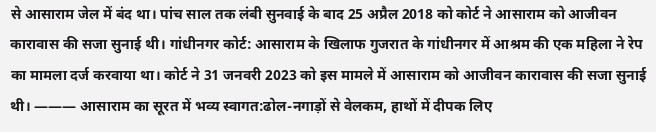से आसाराम जेल में बंद था। पांच साल तक लंबी सुनवाई के बाद 25 अप्रैल 2018 को कोर्ट ने आसाराम को आजीवन कारावास की सजा सुनाई थी। गांधीनगर कोर्ट: आसाराम के खिलाफ गुजरात के गांधीनगर में आश्रम की एक महिला ने रेप का मामला दर्ज करवाया था। कोर्ट ने 31 जनवरी 2023 को इस मामले में आसाराम को आजीवन कारावास की सजा सुनाई थी। ——— आसाराम का सूरत में भव्य स्वागत:ढोल-नगाड़ों से वेलकम, हाथों में दीपक लिए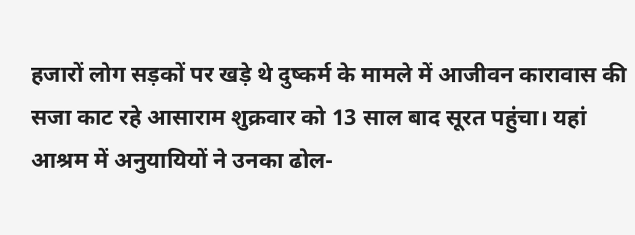हजारों लोग सड़कों पर खड़े थे दुष्कर्म के मामले में आजीवन कारावास की सजा काट रहे आसाराम शुक्रवार को 13 साल बाद सूरत पहुंचा। यहां आश्रम में अनुयायियों ने उनका ढोल-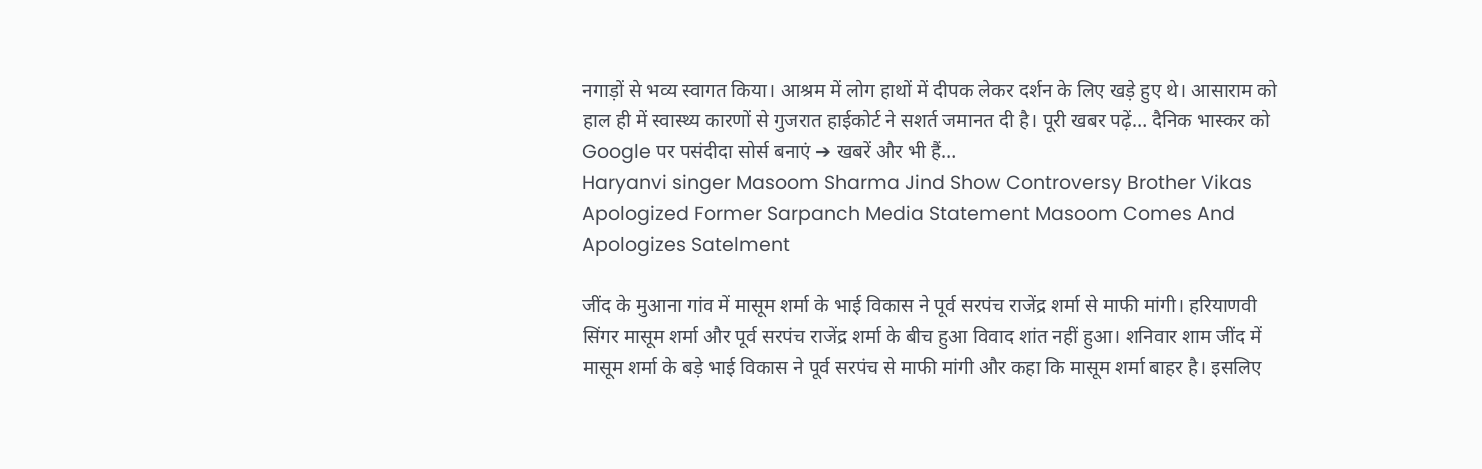नगाड़ों से भव्य स्वागत किया। आश्रम में लोग हाथों में दीपक लेकर दर्शन के लिए खड़े हुए थे। आसाराम को हाल ही में स्वास्थ्य कारणों से गुजरात हाईकोर्ट ने सशर्त जमानत दी है। पूरी खबर पढ़ें… दैनिक भास्कर को Google पर पसंदीदा सोर्स बनाएं ➔ खबरें और भी हैं…
Haryanvi singer Masoom Sharma Jind Show Controversy Brother Vikas Apologized Former Sarpanch Media Statement Masoom Comes And Apologizes Satelment

जींद के मुआना गांव में मासूम शर्मा के भाई विकास ने पूर्व सरपंच राजेंद्र शर्मा से माफी मांगी। हरियाणवी सिंगर मासूम शर्मा और पूर्व सरपंच राजेंद्र शर्मा के बीच हुआ विवाद शांत नहीं हुआ। शनिवार शाम जींद में मासूम शर्मा के बड़े भाई विकास ने पूर्व सरपंच से माफी मांगी और कहा कि मासूम शर्मा बाहर है। इसलिए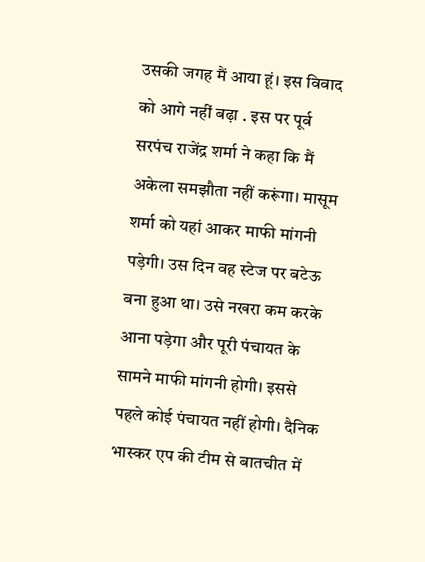उसकी जगह मैं आया हूं। इस विवाद को आगे नहीं बढ़ा . इस पर पूर्व सरपंच राजेंद्र शर्मा ने कहा कि मैं अकेला समझौता नहीं करूंगा। मासूम शर्मा को यहां आकर माफी मांगनी पड़ेगी। उस दिन वह स्टेज पर बटेऊ बना हुआ था। उसे नखरा कम करके आना पड़ेगा और पूरी पंचायत के सामने माफी मांगनी होगी। इससे पहले कोई पंचायत नहीं होगी। दैनिक भास्कर एप की टीम से बातचीत में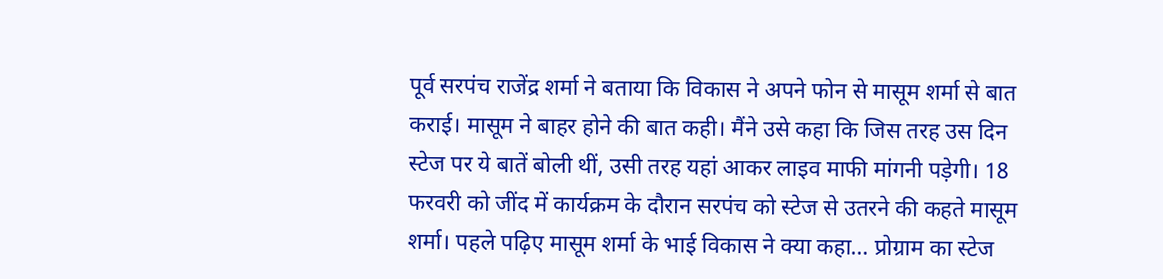पूर्व सरपंच राजेंद्र शर्मा ने बताया कि विकास ने अपने फोन से मासूम शर्मा से बात कराई। मासूम ने बाहर होने की बात कही। मैंने उसे कहा कि जिस तरह उस दिन स्टेज पर ये बातें बोली थीं, उसी तरह यहां आकर लाइव माफी मांगनी पड़ेगी। 18 फरवरी को जींद में कार्यक्रम के दौरान सरपंच को स्टेज से उतरने की कहते मासूम शर्मा। पहले पढ़िए मासूम शर्मा के भाई विकास ने क्या कहा… प्रोग्राम का स्टेज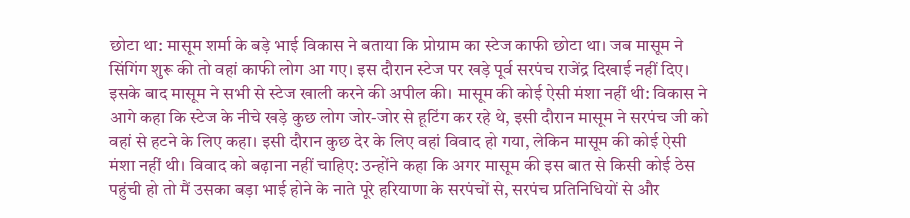छोटा था: मासूम शर्मा के बड़े भाई विकास ने बताया कि प्रोग्राम का स्टेज काफी छोटा था। जब मासूम ने सिंगिंग शुरू की तो वहां काफी लोग आ गए। इस दौरान स्टेज पर खड़े पूर्व सरपंच राजेंद्र दिखाई नहीं दिए। इसके बाद मासूम ने सभी से स्टेज खाली करने की अपील की। मासूम की कोई ऐसी मंशा नहीं थी: विकास ने आगे कहा कि स्टेज के नीचे खड़े कुछ लोग जोर-जोर से हूटिंग कर रहे थे, इसी दौरान मासूम ने सरपंच जी को वहां से हटने के लिए कहा। इसी दौरान कुछ देर के लिए वहां विवाद हो गया, लेकिन मासूम की कोई ऐसी मंशा नहीं थी। विवाद को बढ़ाना नहीं चाहिए: उन्होंने कहा कि अगर मासूम की इस बात से किसी कोई ठेस पहुंची हो तो मैं उसका बड़ा भाई होने के नाते पूरे हरियाणा के सरपंचों से, सरपंच प्रतिनिधियों से और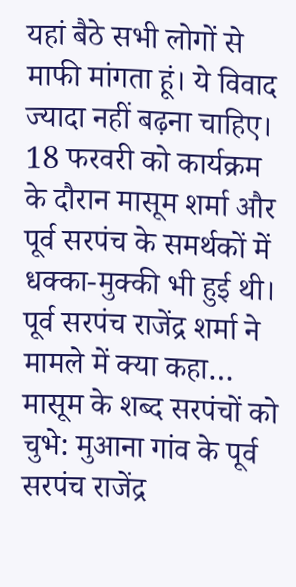यहां बैठे सभी लोगों से माफी मांगता हूं। ये विवाद ज्यादा नहीं बढ़ना चाहिए। 18 फरवरी को कार्यक्रम के दौरान मासूम शर्मा और पूर्व सरपंच के समर्थकों में धक्का-मुक्की भी हुई थी। पूर्व सरपंच राजेंद्र शर्मा ने मामले में क्या कहा… मासूम के शब्द सरपंचों को चुभे: मुआना गांव के पूर्व सरपंच राजेंद्र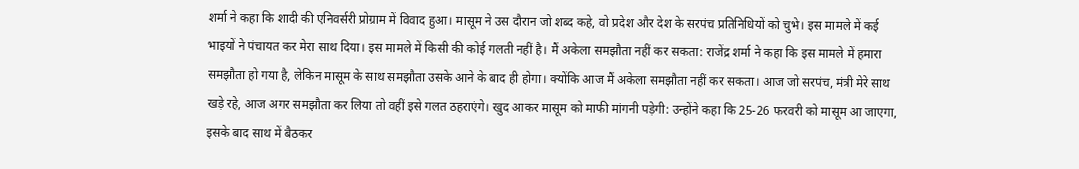शर्मा ने कहा कि शादी की एनिवर्सरी प्रोग्राम में विवाद हुआ। मासूम ने उस दौरान जो शब्द कहे, वो प्रदेश और देश के सरपंच प्रतिनिधियों को चुभे। इस मामले में कई भाइयों ने पंचायत कर मेरा साथ दिया। इस मामले में किसी की कोई गलती नहीं है। मैं अकेला समझौता नहीं कर सकता: राजेंद्र शर्मा ने कहा कि इस मामले में हमारा समझौता हो गया है, लेकिन मासूम के साथ समझौता उसके आने के बाद ही होगा। क्योंकि आज मैं अकेला समझौता नहीं कर सकता। आज जो सरपंच, मंत्री मेरे साथ खड़े रहे, आज अगर समझौता कर लिया तो वहीं इसे गलत ठहराएंगे। खुद आकर मासूम को माफी मांगनी पड़ेगी: उन्होंने कहा कि 25-26 फरवरी को मासूम आ जाएगा, इसके बाद साथ में बैठकर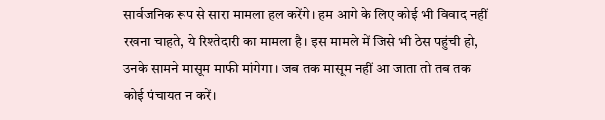सार्वजनिक रूप से सारा मामला हल करेंगे। हम आगे के लिए कोई भी विवाद नहीं रखना चाहते, ये रिश्तेदारी का मामला है। इस मामले में जिसे भी ठेस पहुंची हो, उनके सामने मासूम माफी मांगेगा। जब तक मासूम नहीं आ जाता तो तब तक कोई पंचायत न करें।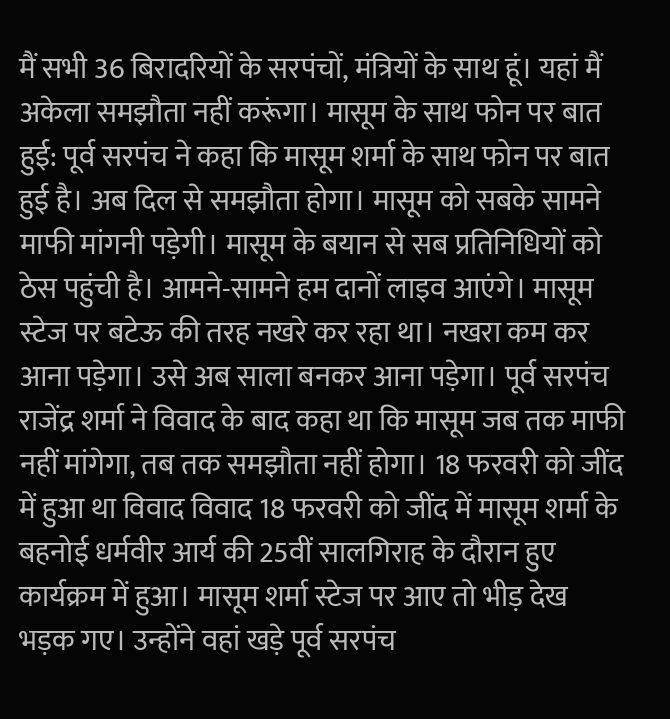मैं सभी 36 बिरादरियों के सरपंचों, मंत्रियों के साथ हूं। यहां मैं अकेला समझौता नहीं करूंगा। मासूम के साथ फोन पर बात हुई: पूर्व सरपंच ने कहा कि मासूम शर्मा के साथ फोन पर बात हुई है। अब दिल से समझौता होगा। मासूम को सबके सामने माफी मांगनी पड़ेगी। मासूम के बयान से सब प्रतिनिधियों को ठेस पहुंची है। आमने-सामने हम दानों लाइव आएंगे। मासूम स्टेज पर बटेऊ की तरह नखरे कर रहा था। नखरा कम कर आना पड़ेगा। उसे अब साला बनकर आना पड़ेगा। पूर्व सरपंच राजेंद्र शर्मा ने विवाद के बाद कहा था कि मासूम जब तक माफी नहीं मांगेगा, तब तक समझौता नहीं होगा। 18 फरवरी को जींद में हुआ था विवाद विवाद 18 फरवरी को जींद में मासूम शर्मा के बहनोई धर्मवीर आर्य की 25वीं सालगिराह के दौरान हुए कार्यक्रम में हुआ। मासूम शर्मा स्टेज पर आए तो भीड़ देख भड़क गए। उन्होंने वहां खड़े पूर्व सरपंच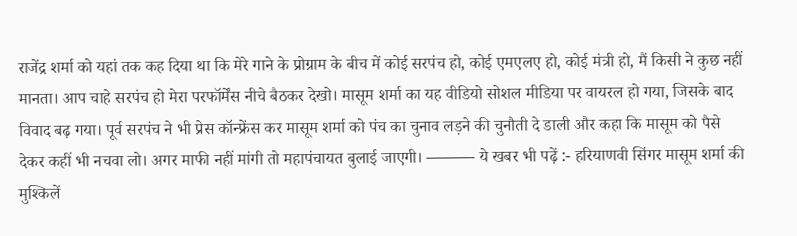राजेंद्र शर्मा को यहां तक कह दिया था कि मेरे गाने के प्रोग्राम के बीच में कोई सरपंच हो, कोई एमएलए हो, कोई मंत्री हो, मैं किसी ने कुछ नहीं मानता। आप चाहे सरपंच हो मेरा परफॉर्मेंस नीचे बैठकर देखो। मासूम शर्मा का यह वीडियो सोशल मीडिया पर वायरल हो गया, जिसके बाद विवाद बढ़ गया। पूर्व सरपंच ने भी प्रेस कॉन्फ्रेंस कर मासूम शर्मा को पंच का चुनाव लड़ने की चुनौती दे डाली और कहा कि मासूम को पैसे देकर कहीं भी नचवा लो। अगर माफी नहीं मांगी तो महापंचायत बुलाई जाएगी। ——— ये खबर भी पढ़ें :- हरियाणवी सिंगर मासूम शर्मा की मुश्किलें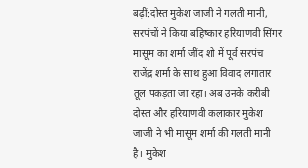बढ़ीं:दोस्त मुकेश जाजी ने गलती मानी, सरपंचों ने किया बहिष्कार हरियाणवी सिंगर मासूम का शर्मा जींद शो में पूर्व सरपंच राजेंद्र शर्मा के साथ हुआ विवाद लगातार तूल पकड़ता जा रहा। अब उनके करीबी दोस्त और हरियाणवी कलाकार मुकेश जाजी ने भी मासूम शर्मा की गलती मानी है। मुकेश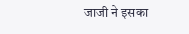जाजी ने इसका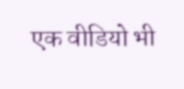एक वीडियो भी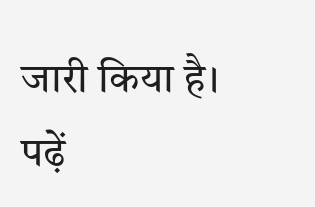जारी किया है। पढ़ें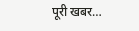पूरी खबर…